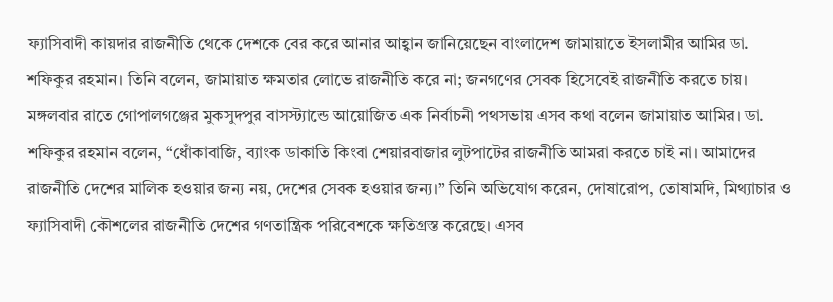ফ্যাসিবাদী কায়দার রাজনীতি থেকে দেশকে বের করে আনার আহ্বান জানিয়েছেন বাংলাদেশ জামায়াতে ইসলামীর আমির ডা. শফিকুর রহমান। তিনি বলেন, জামায়াত ক্ষমতার লোভে রাজনীতি করে না; জনগণের সেবক হিসেবেই রাজনীতি করতে চায়। মঙ্গলবার রাতে গোপালগঞ্জের মুকসুদপুর বাসস্ট্যান্ডে আয়োজিত এক নির্বাচনী পথসভায় এসব কথা বলেন জামায়াত আমির। ডা. শফিকুর রহমান বলেন, “ধোঁকাবাজি, ব্যাংক ডাকাতি কিংবা শেয়ারবাজার লুটপাটের রাজনীতি আমরা করতে চাই না। আমাদের রাজনীতি দেশের মালিক হওয়ার জন্য নয়, দেশের সেবক হওয়ার জন্য।” তিনি অভিযোগ করেন, দোষারোপ, তোষামদি, মিথ্যাচার ও ফ্যাসিবাদী কৌশলের রাজনীতি দেশের গণতান্ত্রিক পরিবেশকে ক্ষতিগ্রস্ত করেছে। এসব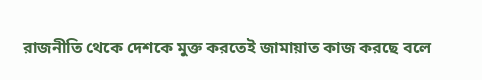রাজনীতি থেকে দেশকে মুক্ত করতেই জামায়াত কাজ করছে বলে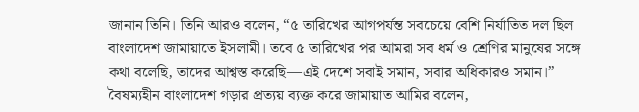জানান তিনি। তিনি আরও বলেন, “৫ তারিখের আগপর্যন্ত সবচেয়ে বেশি নির্যাতিত দল ছিল বাংলাদেশ জামায়াতে ইসলামী। তবে ৫ তারিখের পর আমরা সব ধর্ম ও শ্রেণির মানুষের সঙ্গে কথা বলেছি, তাদের আশ্বস্ত করেছি—এই দেশে সবাই সমান, সবার অধিকারও সমান।” বৈষম্যহীন বাংলাদেশ গড়ার প্রত্যয় ব্যক্ত করে জামায়াত আমির বলেন,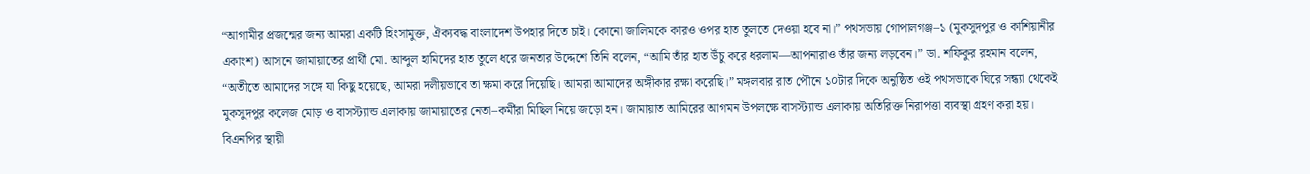“আগামীর প্রজন্মের জন্য আমরা একটি হিংসামুক্ত, ঐক্যবদ্ধ বাংলাদেশ উপহার দিতে চাই। কোনো জালিমকে কারও ওপর হাত তুলতে দেওয়া হবে না।” পথসভায় গোপালগঞ্জ–১ (মুকসুদপুর ও কাশিয়ানীর একাংশ) আসনে জামায়াতের প্রার্থী মো. আব্দুল হামিদের হাত তুলে ধরে জনতার উদ্দেশে তিনি বলেন, “আমি তাঁর হাত উঁচু করে ধরলাম—আপনারাও তাঁর জন্য লড়বেন।” ডা. শফিকুর রহমান বলেন, “অতীতে আমাদের সঙ্গে যা কিছু হয়েছে, আমরা দলীয়ভাবে তা ক্ষমা করে দিয়েছি। আমরা আমাদের অঙ্গীকার রক্ষা করেছি।” মঙ্গলবার রাত পৌনে ১০টার দিকে অনুষ্ঠিত ওই পথসভাকে ঘিরে সন্ধ্যা থেকেই মুকসুদপুর কলেজ মোড় ও বাসস্ট্যান্ড এলাকায় জামায়াতের নেতা–কর্মীরা মিছিল নিয়ে জড়ো হন। জামায়াত আমিরের আগমন উপলক্ষে বাসস্ট্যান্ড এলাকায় অতিরিক্ত নিরাপত্তা ব্যবস্থা গ্রহণ করা হয়।
বিএনপির স্থায়ী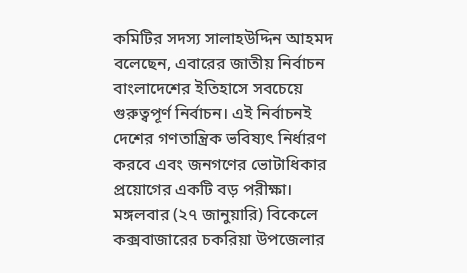কমিটির সদস্য সালাহউদ্দিন আহমদ বলেছেন, এবারের জাতীয় নির্বাচন বাংলাদেশের ইতিহাসে সবচেয়ে গুরুত্বপূর্ণ নির্বাচন। এই নির্বাচনই দেশের গণতান্ত্রিক ভবিষ্যৎ নির্ধারণ করবে এবং জনগণের ভোটাধিকার প্রয়োগের একটি বড় পরীক্ষা। মঙ্গলবার (২৭ জানুয়ারি) বিকেলে কক্সবাজারের চকরিয়া উপজেলার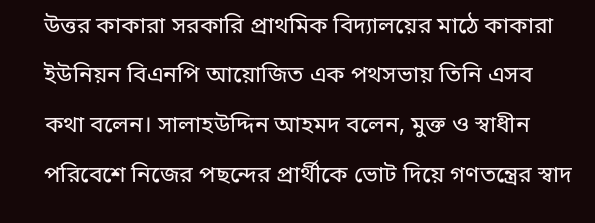উত্তর কাকারা সরকারি প্রাথমিক বিদ্যালয়ের মাঠে কাকারা ইউনিয়ন বিএনপি আয়োজিত এক পথসভায় তিনি এসব কথা বলেন। সালাহউদ্দিন আহমদ বলেন, মুক্ত ও স্বাধীন পরিবেশে নিজের পছন্দের প্রার্থীকে ভোট দিয়ে গণতন্ত্রের স্বাদ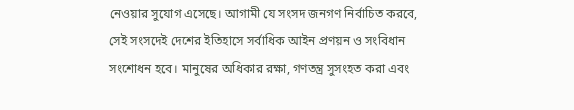নেওয়ার সুযোগ এসেছে। আগামী যে সংসদ জনগণ নির্বাচিত করবে, সেই সংসদেই দেশের ইতিহাসে সর্বাধিক আইন প্রণয়ন ও সংবিধান সংশোধন হবে। মানুষের অধিকার রক্ষা, গণতন্ত্র সুসংহত করা এবং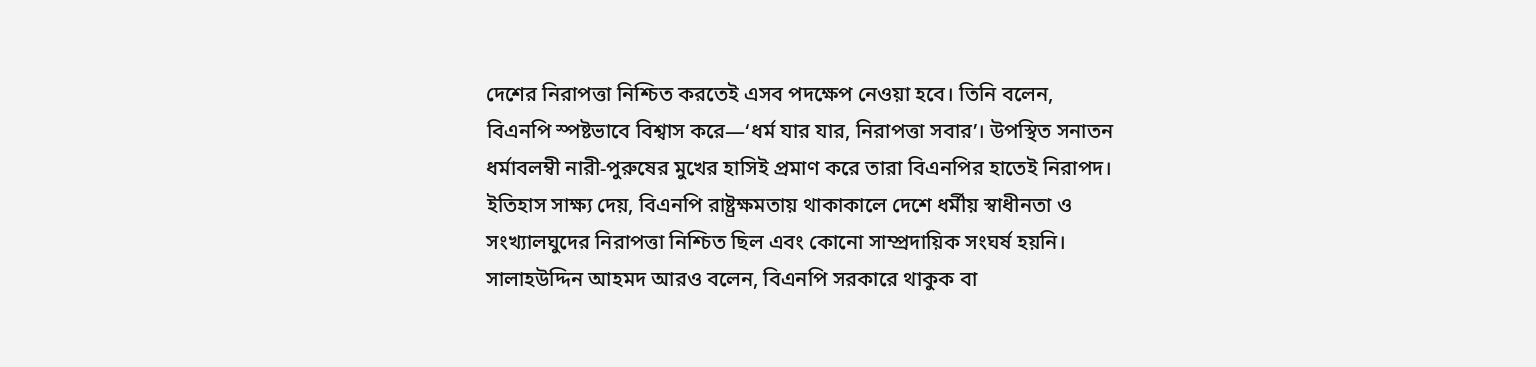দেশের নিরাপত্তা নিশ্চিত করতেই এসব পদক্ষেপ নেওয়া হবে। তিনি বলেন, বিএনপি স্পষ্টভাবে বিশ্বাস করে—‘ধর্ম যার যার, নিরাপত্তা সবার’। উপস্থিত সনাতন ধর্মাবলম্বী নারী-পুরুষের মুখের হাসিই প্রমাণ করে তারা বিএনপির হাতেই নিরাপদ। ইতিহাস সাক্ষ্য দেয়, বিএনপি রাষ্ট্রক্ষমতায় থাকাকালে দেশে ধর্মীয় স্বাধীনতা ও সংখ্যালঘুদের নিরাপত্তা নিশ্চিত ছিল এবং কোনো সাম্প্রদায়িক সংঘর্ষ হয়নি। সালাহউদ্দিন আহমদ আরও বলেন, বিএনপি সরকারে থাকুক বা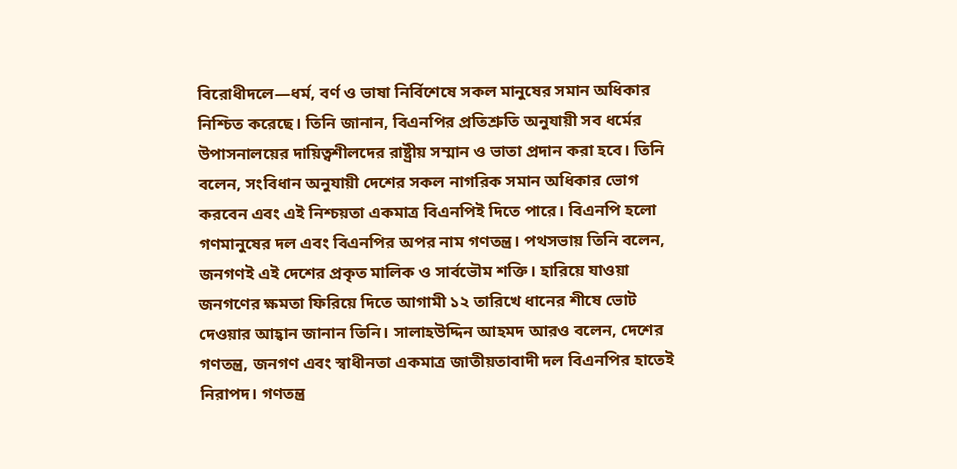বিরোধীদলে—ধর্ম, বর্ণ ও ভাষা নির্বিশেষে সকল মানুষের সমান অধিকার নিশ্চিত করেছে। তিনি জানান, বিএনপির প্রতিশ্রুতি অনুযায়ী সব ধর্মের উপাসনালয়ের দায়িত্বশীলদের রাষ্ট্রীয় সম্মান ও ভাতা প্রদান করা হবে। তিনি বলেন, সংবিধান অনুযায়ী দেশের সকল নাগরিক সমান অধিকার ভোগ করবেন এবং এই নিশ্চয়তা একমাত্র বিএনপিই দিতে পারে। বিএনপি হলো গণমানুষের দল এবং বিএনপির অপর নাম গণতন্ত্র। পথসভায় তিনি বলেন, জনগণই এই দেশের প্রকৃত মালিক ও সার্বভৌম শক্তি। হারিয়ে যাওয়া জনগণের ক্ষমতা ফিরিয়ে দিতে আগামী ১২ তারিখে ধানের শীষে ভোট দেওয়ার আহ্বান জানান তিনি। সালাহউদ্দিন আহমদ আরও বলেন, দেশের গণতন্ত্র, জনগণ এবং স্বাধীনতা একমাত্র জাতীয়তাবাদী দল বিএনপির হাতেই নিরাপদ। গণতন্ত্র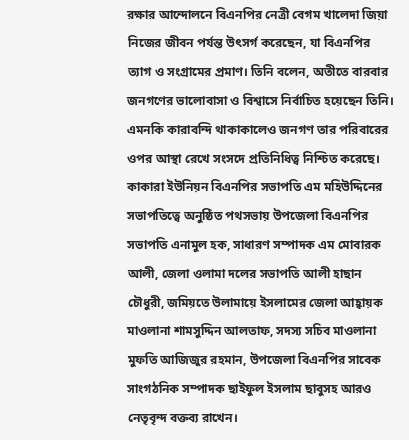রক্ষার আন্দোলনে বিএনপির নেত্রী বেগম খালেদা জিয়া নিজের জীবন পর্যন্ত উৎসর্গ করেছেন, যা বিএনপির ত্যাগ ও সংগ্রামের প্রমাণ। তিনি বলেন, অতীতে বারবার জনগণের ভালোবাসা ও বিশ্বাসে নির্বাচিত হয়েছেন তিনি। এমনকি কারাবন্দি থাকাকালেও জনগণ তার পরিবারের ওপর আস্থা রেখে সংসদে প্রতিনিধিত্ব নিশ্চিত করেছে। কাকারা ইউনিয়ন বিএনপির সভাপতি এম মহিউদ্দিনের সভাপতিত্বে অনুষ্ঠিত পথসভায় উপজেলা বিএনপির সভাপতি এনামুল হক, সাধারণ সম্পাদক এম মোবারক আলী, জেলা ওলামা দলের সভাপতি আলী হাছান চৌধুরী, জমিয়তে উলামায়ে ইসলামের জেলা আহ্বায়ক মাওলানা শামসুদ্দিন আলতাফ, সদস্য সচিব মাওলানা মুফতি আজিজুর রহমান, উপজেলা বিএনপির সাবেক সাংগঠনিক সম্পাদক ছাইফুল ইসলাম ছাবুসহ আরও নেতৃবৃন্দ বক্তব্য রাখেন।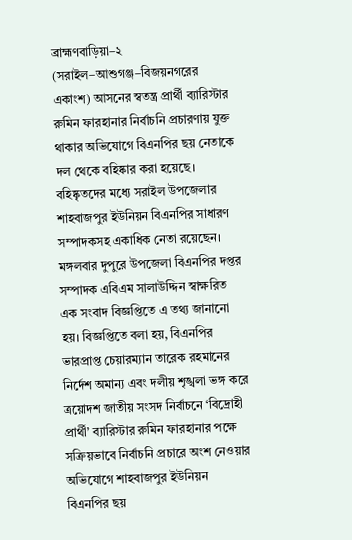ব্রাহ্মণবাড়িয়া–২ (সরাইল–আশুগঞ্জ–বিজয়নগরের একাংশ) আসনের স্বতন্ত্র প্রার্থী ব্যারিস্টার রুমিন ফারহানার নির্বাচনি প্রচারণায় যুক্ত থাকার অভিযোগে বিএনপির ছয় নেতাকে দল থেকে বহিষ্কার করা হয়েছে। বহিষ্কৃতদের মধ্যে সরাইল উপজেলার শাহবাজপুর ইউনিয়ন বিএনপির সাধারণ সম্পাদকসহ একাধিক নেতা রয়েছেন। মঙ্গলবার দুপুরে উপজেলা বিএনপির দপ্তর সম্পাদক এবিএম সালাউদ্দিন স্বাক্ষরিত এক সংবাদ বিজ্ঞপ্তিতে এ তথ্য জানানো হয়। বিজ্ঞপ্তিতে বলা হয়, বিএনপির ভারপ্রাপ্ত চেয়ারম্যান তারেক রহমানের নির্দেশ অমান্য এবং দলীয় শৃঙ্খলা ভঙ্গ করে ত্রয়োদশ জাতীয় সংসদ নির্বাচনে ‘বিদ্রোহী প্রার্থী’ ব্যারিস্টার রুমিন ফারহানার পক্ষে সক্রিয়ভাবে নির্বাচনি প্রচারে অংশ নেওয়ার অভিযোগে শাহবাজপুর ইউনিয়ন বিএনপির ছয়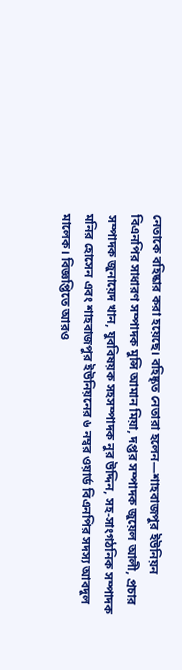নেতাকে বহিষ্কার করা হয়েছে। বহিষ্কৃত নেতারা হলেন—শাহবাজপুর ইউনিয়ন বিএনপির সাধারণ সম্পাদক মুন্সি আমান মিয়া, দপ্তর সম্পাদক জুয়েল আলী, প্রচার সম্পাদক জুনায়েদ খান, যুববিষয়ক সহসম্পাদক নুর উদ্দিন, সহ-সাংগঠনিক সম্পাদক মনির হোসেন এবং শাহবাজপুর ইউনিয়নের ৬ নম্বর ওয়ার্ড বিএনপির সদস্য আবদুল মালেক। বিজ্ঞপ্তিতে আরও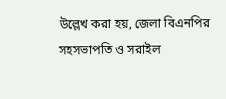উল্লেখ করা হয়, জেলা বিএনপির সহসভাপতি ও সরাইল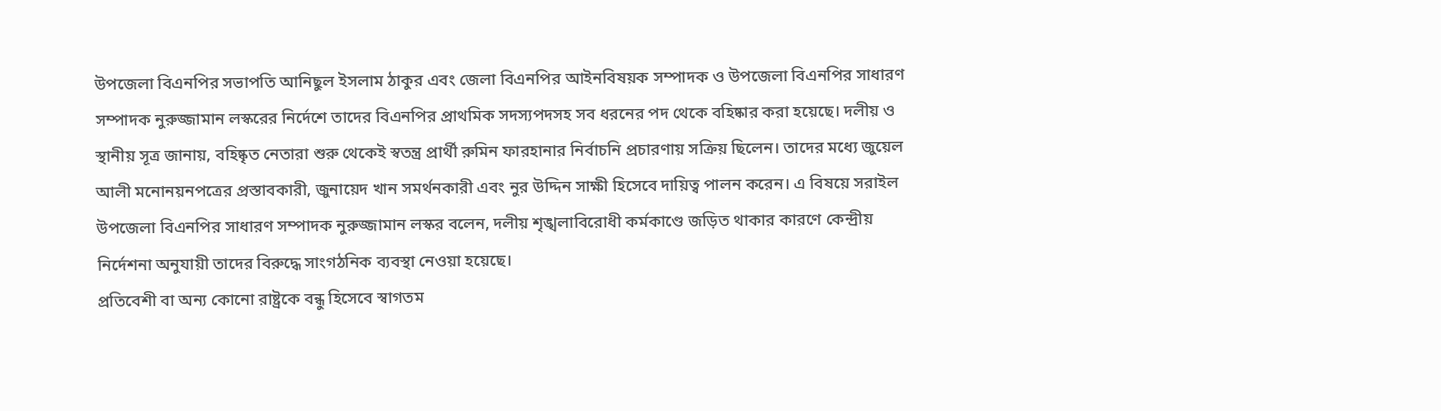উপজেলা বিএনপির সভাপতি আনিছুল ইসলাম ঠাকুর এবং জেলা বিএনপির আইনবিষয়ক সম্পাদক ও উপজেলা বিএনপির সাধারণ সম্পাদক নুরুজ্জামান লস্করের নির্দেশে তাদের বিএনপির প্রাথমিক সদস্যপদসহ সব ধরনের পদ থেকে বহিষ্কার করা হয়েছে। দলীয় ও স্থানীয় সূত্র জানায়, বহিষ্কৃত নেতারা শুরু থেকেই স্বতন্ত্র প্রার্থী রুমিন ফারহানার নির্বাচনি প্রচারণায় সক্রিয় ছিলেন। তাদের মধ্যে জুয়েল আলী মনোনয়নপত্রের প্রস্তাবকারী, জুনায়েদ খান সমর্থনকারী এবং নুর উদ্দিন সাক্ষী হিসেবে দায়িত্ব পালন করেন। এ বিষয়ে সরাইল উপজেলা বিএনপির সাধারণ সম্পাদক নুরুজ্জামান লস্কর বলেন, দলীয় শৃঙ্খলাবিরোধী কর্মকাণ্ডে জড়িত থাকার কারণে কেন্দ্রীয় নির্দেশনা অনুযায়ী তাদের বিরুদ্ধে সাংগঠনিক ব্যবস্থা নেওয়া হয়েছে।
প্রতিবেশী বা অন্য কোনো রাষ্ট্রকে বন্ধু হিসেবে স্বাগতম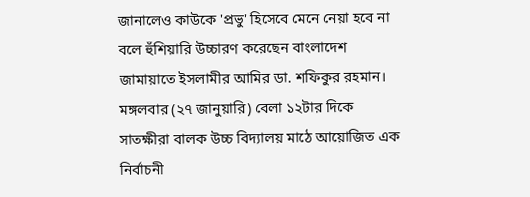জানালেও কাউকে 'প্রভু' হিসেবে মেনে নেয়া হবে না বলে হুঁশিয়ারি উচ্চারণ করেছেন বাংলাদেশ জামায়াতে ইসলামীর আমির ডা. শফিকুর রহমান। মঙ্গলবার (২৭ জানুয়ারি) বেলা ১২টার দিকে সাতক্ষীরা বালক উচ্চ বিদ্যালয় মাঠে আয়োজিত এক নির্বাচনী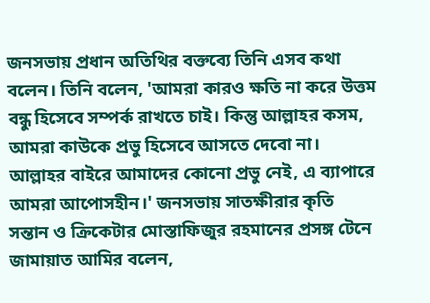জনসভায় প্রধান অতিথির বক্তব্যে তিনি এসব কথা বলেন। তিনি বলেন, 'আমরা কারও ক্ষতি না করে উত্তম বন্ধু হিসেবে সম্পর্ক রাখতে চাই। কিন্তু আল্লাহর কসম, আমরা কাউকে প্রভু হিসেবে আসতে দেবো না। আল্লাহর বাইরে আমাদের কোনো প্রভু নেই, এ ব্যাপারে আমরা আপোসহীন।' জনসভায় সাতক্ষীরার কৃতি সন্তান ও ক্রিকেটার মোস্তাফিজুর রহমানের প্রসঙ্গ টেনে জামায়াত আমির বলেন,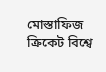মোস্তাফিজ ক্রিকেট বিশ্বে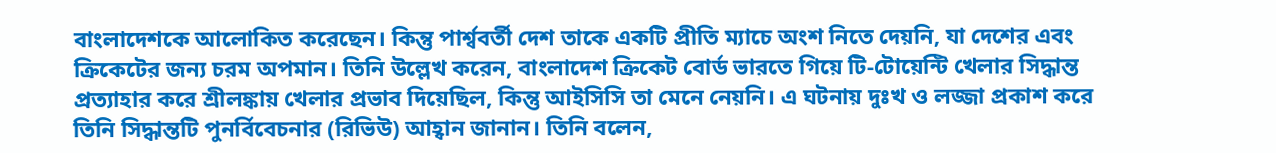বাংলাদেশকে আলোকিত করেছেন। কিন্তু পার্শ্ববর্তী দেশ তাকে একটি প্রীতি ম্যাচে অংশ নিতে দেয়নি, যা দেশের এবং ক্রিকেটের জন্য চরম অপমান। তিনি উল্লেখ করেন, বাংলাদেশ ক্রিকেট বোর্ড ভারতে গিয়ে টি-টোয়েন্টি খেলার সিদ্ধান্ত প্রত্যাহার করে শ্রীলঙ্কায় খেলার প্রভাব দিয়েছিল, কিন্তু আইসিসি তা মেনে নেয়নি। এ ঘটনায় দুঃখ ও লজ্জা প্রকাশ করে তিনি সিদ্ধান্তটি পুনর্বিবেচনার (রিভিউ) আহ্বান জানান। তিনি বলেন,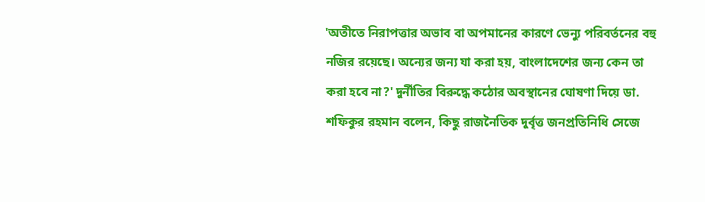'অতীতে নিরাপত্তার অভাব বা অপমানের কারণে ভেন্যু পরিবর্তনের বহু নজির রয়েছে। অন্যের জন্য যা করা হয়, বাংলাদেশের জন্য কেন তা করা হবে না?' দুর্নীতির বিরুদ্ধে কঠোর অবস্থানের ঘোষণা দিয়ে ডা. শফিকুর রহমান বলেন, কিছু রাজনৈতিক দুর্বৃত্ত জনপ্রতিনিধি সেজে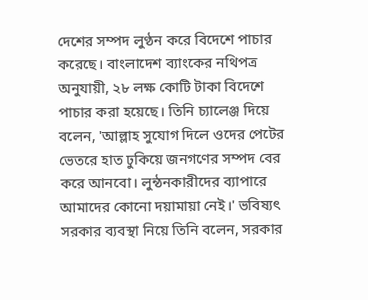দেশের সম্পদ লুণ্ঠন করে বিদেশে পাচার করেছে। বাংলাদেশ ব্যাংকের নথিপত্র অনুযায়ী, ২৮ লক্ষ কোটি টাকা বিদেশে পাচার করা হয়েছে। তিনি চ্যালেঞ্জ দিয়ে বলেন, 'আল্লাহ সুযোগ দিলে ওদের পেটের ভেতরে হাত ঢুকিয়ে জনগণের সম্পদ বের করে আনবো। লুন্ঠনকারীদের ব্যাপারে আমাদের কোনো দয়ামায়া নেই।' ভবিষ্যৎ সরকার ব্যবস্থা নিয়ে তিনি বলেন, সরকার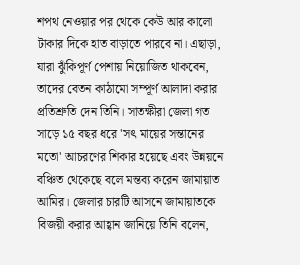শপথ নেওয়ার পর থেকে কেউ আর কালো টাকার দিকে হাত বাড়াতে পারবে না। এছাড়া, যারা ঝুঁকিপূর্ণ পেশায় নিয়োজিত থাকবেন, তাদের বেতন কাঠামো সম্পূর্ণ আলাদা করার প্রতিশ্রুতি দেন তিনি। সাতক্ষীরা জেলা গত সাড়ে ১৫ বছর ধরে 'সৎ মায়ের সন্তানের মতো' আচরণের শিকার হয়েছে এবং উন্নয়নে বঞ্চিত থেকেছে বলে মন্তব্য করেন জামায়াত আমির। জেলার চারটি আসনে জামায়াতকে বিজয়ী করার আহ্বান জানিয়ে তিনি বলেন,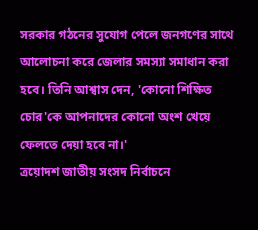সরকার গঠনের সুযোগ পেলে জনগণের সাথে আলোচনা করে জেলার সমস্যা সমাধান করা হবে। তিনি আশ্বাস দেন, 'কোনো শিক্ষিত চোর'কে আপনাদের কোনো অংশ খেয়ে ফেলতে দেয়া হবে না।'
ত্রয়োদশ জাতীয় সংসদ নির্বাচনে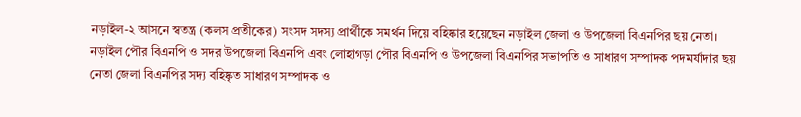নড়াইল-২ আসনে স্বতন্ত্র (কলস প্রতীকের) সংসদ সদস্য প্রার্থীকে সমর্থন দিয়ে বহিষ্কার হয়েছেন নড়াইল জেলা ও উপজেলা বিএনপির ছয় নেতা। নড়াইল পৌর বিএনপি ও সদর উপজেলা বিএনপি এবং লোহাগড়া পৌর বিএনপি ও উপজেলা বিএনপির সভাপতি ও সাধারণ সম্পাদক পদমর্যাদার ছয় নেতা জেলা বিএনপির সদ্য বহিষ্কৃত সাধারণ সম্পাদক ও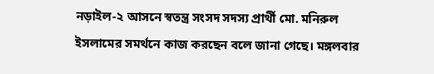নড়াইল-২ আসনে স্বতন্ত্র সংসদ সদস্য প্রার্থী মো. মনিরুল ইসলামের সমর্থনে কাজ করছেন বলে জানা গেছে। মঙ্গলবার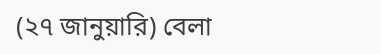(২৭ জানুয়ারি) বেলা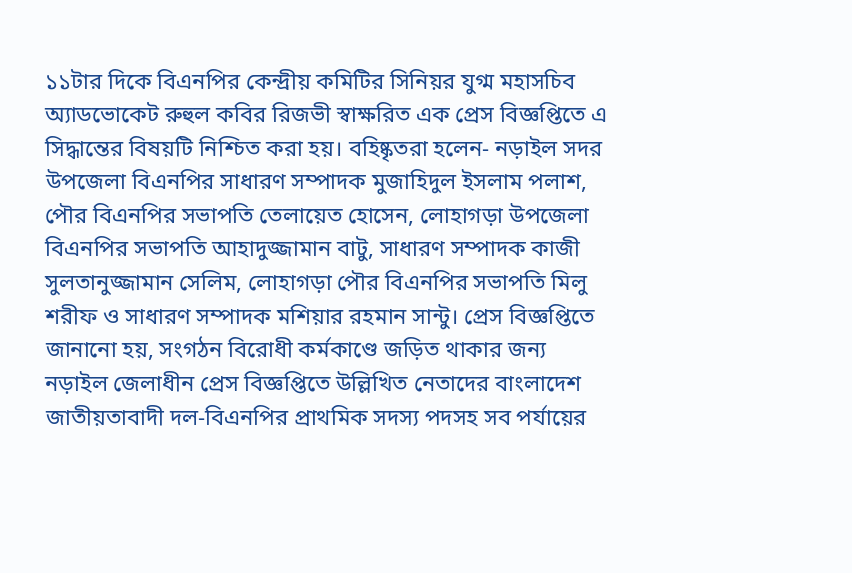১১টার দিকে বিএনপির কেন্দ্রীয় কমিটির সিনিয়র যুগ্ম মহাসচিব অ্যাডভোকেট রুহুল কবির রিজভী স্বাক্ষরিত এক প্রেস বিজ্ঞপ্তিতে এ সিদ্ধান্তের বিষয়টি নিশ্চিত করা হয়। বহিষ্কৃতরা হলেন- নড়াইল সদর উপজেলা বিএনপির সাধারণ সম্পাদক মুজাহিদুল ইসলাম পলাশ, পৌর বিএনপির সভাপতি তেলায়েত হোসেন, লোহাগড়া উপজেলা বিএনপির সভাপতি আহাদুজ্জামান বাটু, সাধারণ সম্পাদক কাজী সুলতানুজ্জামান সেলিম, লোহাগড়া পৌর বিএনপির সভাপতি মিলু শরীফ ও সাধারণ সম্পাদক মশিয়ার রহমান সান্টু। প্রেস বিজ্ঞপ্তিতে জানানো হয়, সংগঠন বিরোধী কর্মকাণ্ডে জড়িত থাকার জন্য নড়াইল জেলাধীন প্রেস বিজ্ঞপ্তিতে উল্লিখিত নেতাদের বাংলাদেশ জাতীয়তাবাদী দল-বিএনপির প্রাথমিক সদস্য পদসহ সব পর্যায়ের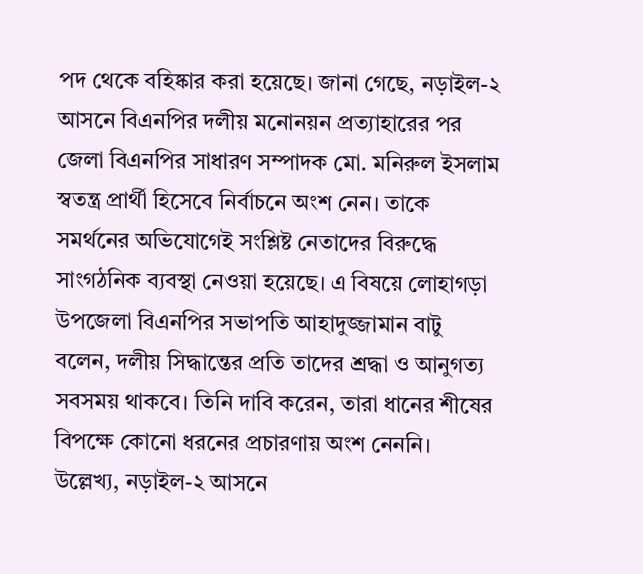পদ থেকে বহিষ্কার করা হয়েছে। জানা গেছে, নড়াইল-২ আসনে বিএনপির দলীয় মনোনয়ন প্রত্যাহারের পর জেলা বিএনপির সাধারণ সম্পাদক মো. মনিরুল ইসলাম স্বতন্ত্র প্রার্থী হিসেবে নির্বাচনে অংশ নেন। তাকে সমর্থনের অভিযোগেই সংশ্লিষ্ট নেতাদের বিরুদ্ধে সাংগঠনিক ব্যবস্থা নেওয়া হয়েছে। এ বিষয়ে লোহাগড়া উপজেলা বিএনপির সভাপতি আহাদুজ্জামান বাটু বলেন, দলীয় সিদ্ধান্তের প্রতি তাদের শ্রদ্ধা ও আনুগত্য সবসময় থাকবে। তিনি দাবি করেন, তারা ধানের শীষের বিপক্ষে কোনো ধরনের প্রচারণায় অংশ নেননি। উল্লেখ্য, নড়াইল-২ আসনে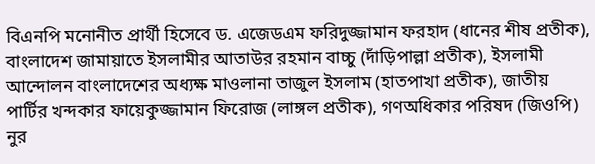বিএনপি মনোনীত প্রার্থী হিসেবে ড. এজেডএম ফরিদুজ্জামান ফরহাদ (ধানের শীষ প্রতীক), বাংলাদেশ জামায়াতে ইসলামীর আতাউর রহমান বাচ্চু (দাঁড়িপাল্লা প্রতীক), ইসলামী আন্দোলন বাংলাদেশের অধ্যক্ষ মাওলানা তাজুল ইসলাম (হাতপাখা প্রতীক), জাতীয় পার্টির খন্দকার ফায়েকুজ্জামান ফিরোজ (লাঙ্গল প্রতীক), গণঅধিকার পরিষদ (জিওপি) নুর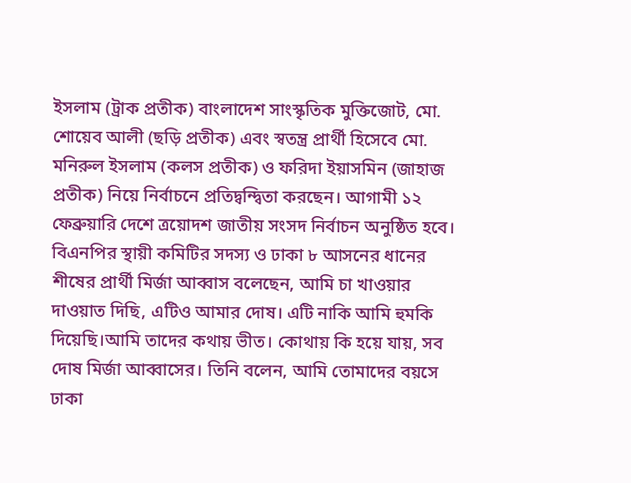ইসলাম (ট্রাক প্রতীক) বাংলাদেশ সাংস্কৃতিক মুক্তিজোট, মো. শোয়েব আলী (ছড়ি প্রতীক) এবং স্বতন্ত্র প্রার্থী হিসেবে মো. মনিরুল ইসলাম (কলস প্রতীক) ও ফরিদা ইয়াসমিন (জাহাজ প্রতীক) নিয়ে নির্বাচনে প্রতিদ্বন্দ্বিতা করছেন। আগামী ১২ ফেব্রুয়ারি দেশে ত্রয়োদশ জাতীয় সংসদ নির্বাচন অনুষ্ঠিত হবে।
বিএনপির স্থায়ী কমিটির সদস্য ও ঢাকা ৮ আসনের ধানের শীষের প্রার্থী মির্জা আব্বাস বলেছেন, আমি চা খাওয়ার দাওয়াত দিছি, এটিও আমার দোষ। এটি নাকি আমি হুমকি দিয়েছি।আমি তাদের কথায় ভীত। কোথায় কি হয়ে যায়, সব দোষ মির্জা আব্বাসের। তিনি বলেন, আমি তোমাদের বয়সে ঢাকা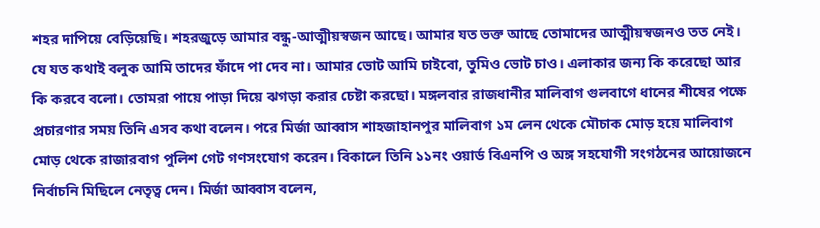শহর দাপিয়ে বেড়িয়েছি। শহরজুড়ে আমার বন্ধু-আত্মীয়স্বজন আছে। আমার যত ভক্ত আছে তোমাদের আত্মীয়স্বজনও তত নেই। যে যত কথাই বলুক আমি তাদের ফাঁদে পা দেব না। আমার ভোট আমি চাইবো, তুমিও ভোট চাও। এলাকার জন্য কি করেছো আর কি করবে বলো। তোমরা পায়ে পাড়া দিয়ে ঝগড়া করার চেষ্টা করছো। মঙ্গলবার রাজধানীর মালিবাগ গুলবাগে ধানের শীষের পক্ষে প্রচারণার সময় তিনি এসব কথা বলেন। পরে মির্জা আব্বাস শাহজাহানপুর মালিবাগ ১ম লেন থেকে মৌচাক মোড় হয়ে মালিবাগ মোড় থেকে রাজারবাগ পুলিশ গেট গণসংযোগ করেন। বিকালে তিনি ১১নং ওয়ার্ড বিএনপি ও অঙ্গ সহযোগী সংগঠনের আয়োজনে নির্বাচনি মিছিলে নেতৃত্ব দেন। মির্জা আব্বাস বলেন,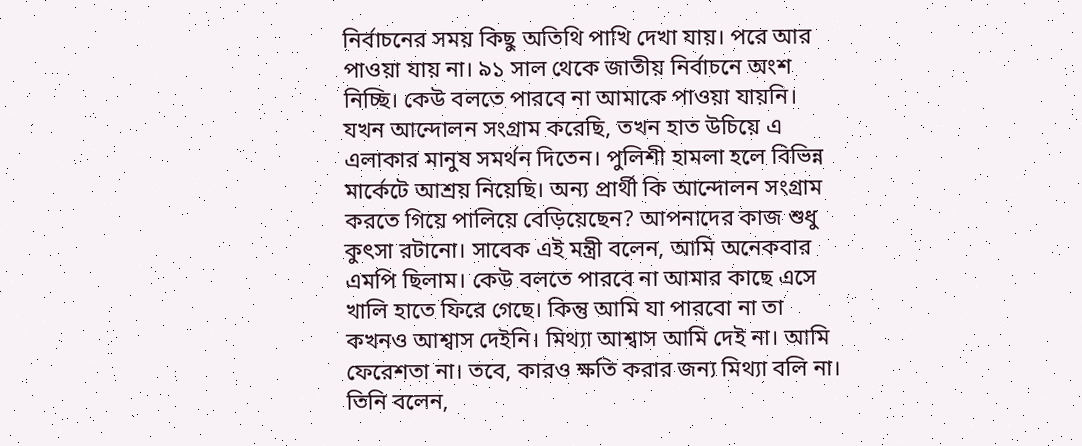নির্বাচনের সময় কিছু অতিথি পাখি দেখা যায়। পরে আর পাওয়া যায় না। ৯১ সাল থেকে জাতীয় নির্বাচনে অংশ নিচ্ছি। কেউ বলতে পারবে না আমাকে পাওয়া যায়নি। যখন আন্দোলন সংগ্রাম করেছি, তখন হাত উচিয়ে এ এলাকার মানুষ সমর্থন দিতেন। পুলিশী হামলা হলে বিভিন্ন মার্কেটে আশ্রয় নিয়েছি। অন্য প্রার্থী কি আন্দোলন সংগ্রাম করতে গিয়ে পালিয়ে বেড়িয়েছেন? আপনাদের কাজ শুধু কুৎসা রটানো। সাবেক এই মন্ত্রী বলেন, আমি অনেকবার এমপি ছিলাম। কেউ বলতে পারবে না আমার কাছে এসে খালি হাতে ফিরে গেছে। কিন্তু আমি যা পারবো না তা কখনও আশ্বাস দেইনি। মিথ্যা আশ্বাস আমি দেই না। আমি ফেরেশতা না। তবে, কারও ক্ষতি করার জন্য মিথ্যা বলি না। তিনি বলেন,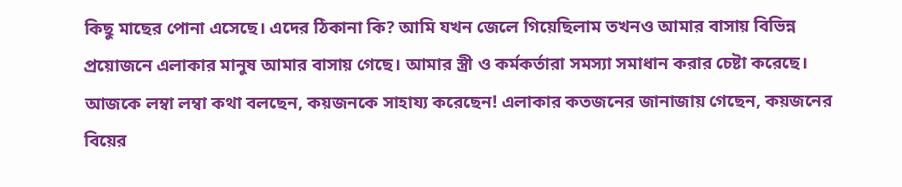কিছু মাছের পোনা এসেছে। এদের ঠিকানা কি? আমি যখন জেলে গিয়েছিলাম তখনও আমার বাসায় বিভিন্ন প্রয়োজনে এলাকার মানুষ আমার বাসায় গেছে। আমার স্ত্রী ও কর্মকর্তারা সমস্যা সমাধান করার চেষ্টা করেছে। আজকে লম্বা লম্বা কথা বলছেন, কয়জনকে সাহায্য করেছেন! এলাকার কতজনের জানাজায় গেছেন, কয়জনের বিয়ের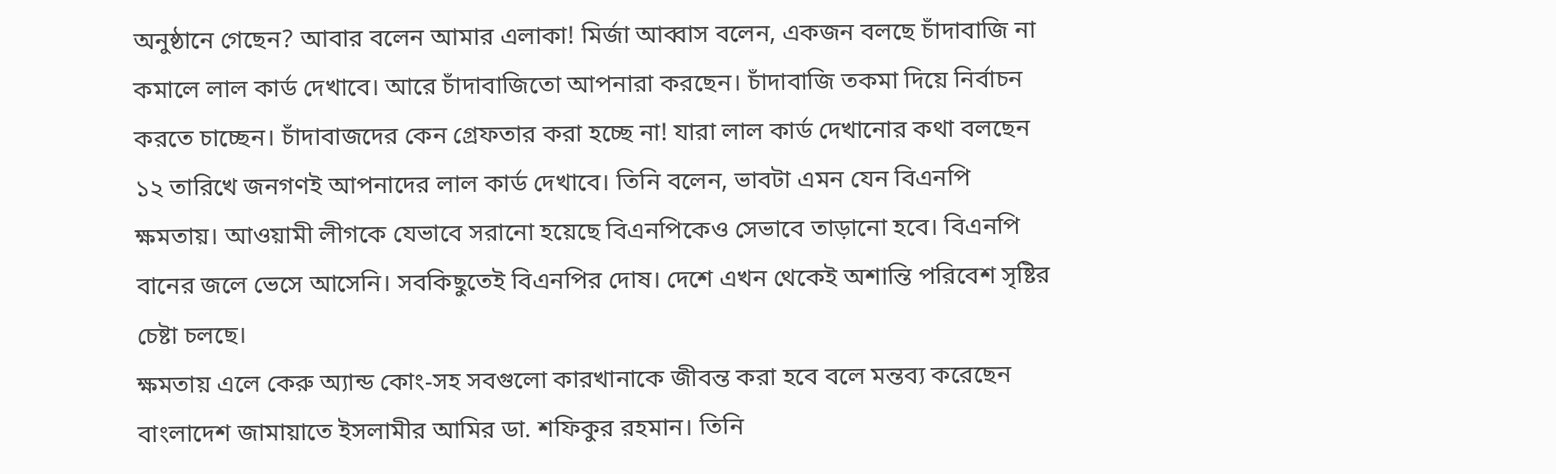অনুষ্ঠানে গেছেন? আবার বলেন আমার এলাকা! মির্জা আব্বাস বলেন, একজন বলছে চাঁদাবাজি না কমালে লাল কার্ড দেখাবে। আরে চাঁদাবাজিতো আপনারা করছেন। চাঁদাবাজি তকমা দিয়ে নির্বাচন করতে চাচ্ছেন। চাঁদাবাজদের কেন গ্রেফতার করা হচ্ছে না! যারা লাল কার্ড দেখানোর কথা বলছেন ১২ তারিখে জনগণই আপনাদের লাল কার্ড দেখাবে। তিনি বলেন, ভাবটা এমন যেন বিএনপি ক্ষমতায়। আওয়ামী লীগকে যেভাবে সরানো হয়েছে বিএনপিকেও সেভাবে তাড়ানো হবে। বিএনপি বানের জলে ভেসে আসেনি। সবকিছুতেই বিএনপির দোষ। দেশে এখন থেকেই অশান্তি পরিবেশ সৃষ্টির চেষ্টা চলছে।
ক্ষমতায় এলে কেরু অ্যান্ড কোং-সহ সবগুলো কারখানাকে জীবন্ত করা হবে বলে মন্তব্য করেছেন বাংলাদেশ জামায়াতে ইসলামীর আমির ডা. শফিকুর রহমান। তিনি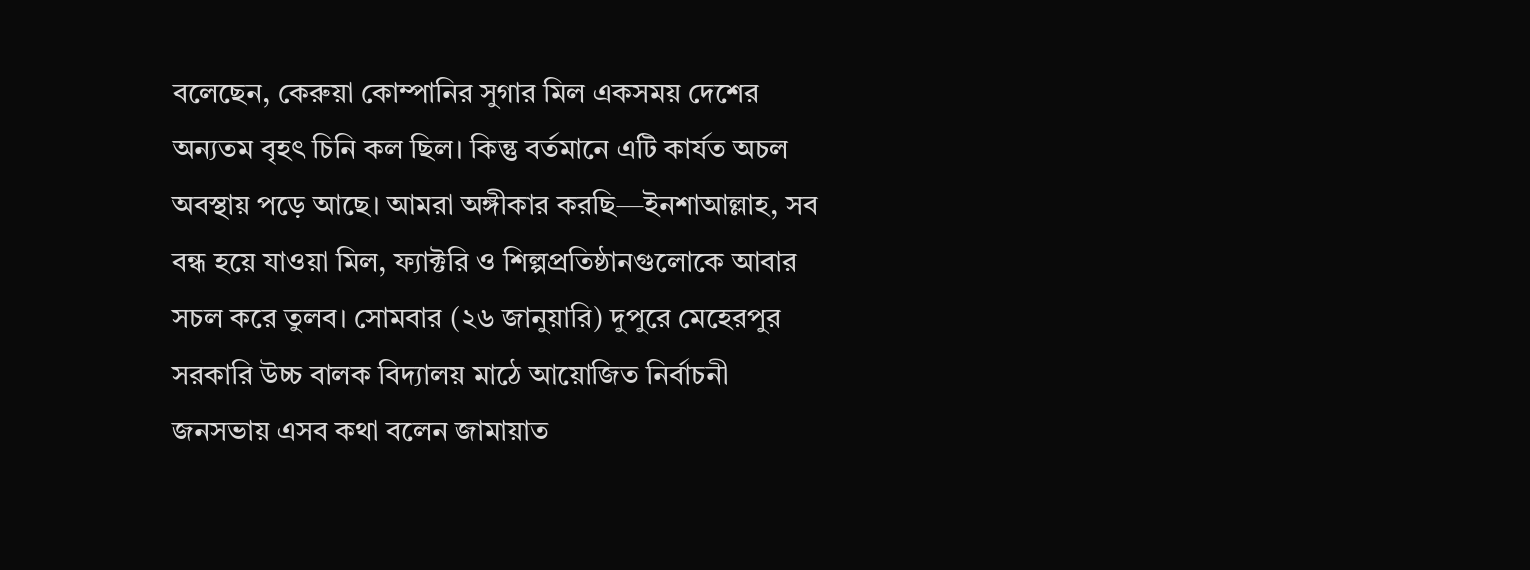বলেছেন, কেরুয়া কোম্পানির সুগার মিল একসময় দেশের অন্যতম বৃহৎ চিনি কল ছিল। কিন্তু বর্তমানে এটি কার্যত অচল অবস্থায় পড়ে আছে। আমরা অঙ্গীকার করছি—ইনশাআল্লাহ, সব বন্ধ হয়ে যাওয়া মিল, ফ্যাক্টরি ও শিল্পপ্রতিষ্ঠানগুলোকে আবার সচল করে তুলব। সোমবার (২৬ জানুয়ারি) দুপুরে মেহেরপুর সরকারি উচ্চ বালক বিদ্যালয় মাঠে আয়োজিত নির্বাচনী জনসভায় এসব কথা বলেন জামায়াত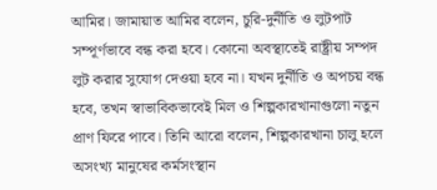আমির। জামায়াত আমির বলেন, চুরি-দুর্নীতি ও লুটপাট সম্পূর্ণভাবে বন্ধ করা হবে। কোনো অবস্থাতেই রাষ্ট্রীয় সম্পদ লুট করার সুযোগ দেওয়া হবে না। যখন দুর্নীতি ও অপচয় বন্ধ হবে, তখন স্বাভাবিকভাবেই মিল ও শিল্পকারখানাগুলো নতুন প্রাণ ফিরে পাবে। তিনি আরো বলেন, শিল্পকারখানা চালু হলে অসংখ্য মানুষের কর্মসংস্থান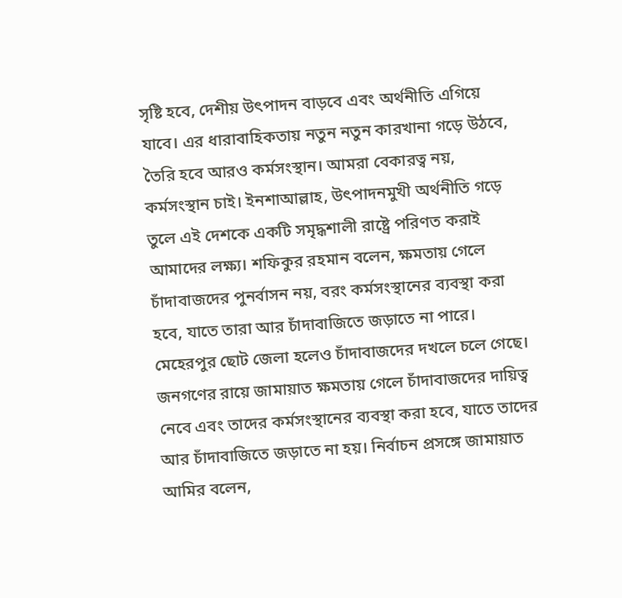সৃষ্টি হবে, দেশীয় উৎপাদন বাড়বে এবং অর্থনীতি এগিয়ে যাবে। এর ধারাবাহিকতায় নতুন নতুন কারখানা গড়ে উঠবে, তৈরি হবে আরও কর্মসংস্থান। আমরা বেকারত্ব নয়, কর্মসংস্থান চাই। ইনশাআল্লাহ, উৎপাদনমুখী অর্থনীতি গড়ে তুলে এই দেশকে একটি সমৃদ্ধশালী রাষ্ট্রে পরিণত করাই আমাদের লক্ষ্য। শফিকুর রহমান বলেন, ক্ষমতায় গেলে চাঁদাবাজদের পুনর্বাসন নয়, বরং কর্মসংস্থানের ব্যবস্থা করা হবে, যাতে তারা আর চাঁদাবাজিতে জড়াতে না পারে। মেহেরপুর ছোট জেলা হলেও চাঁদাবাজদের দখলে চলে গেছে। জনগণের রায়ে জামায়াত ক্ষমতায় গেলে চাঁদাবাজদের দায়িত্ব নেবে এবং তাদের কর্মসংস্থানের ব্যবস্থা করা হবে, যাতে তাদের আর চাঁদাবাজিতে জড়াতে না হয়। নির্বাচন প্রসঙ্গে জামায়াত আমির বলেন,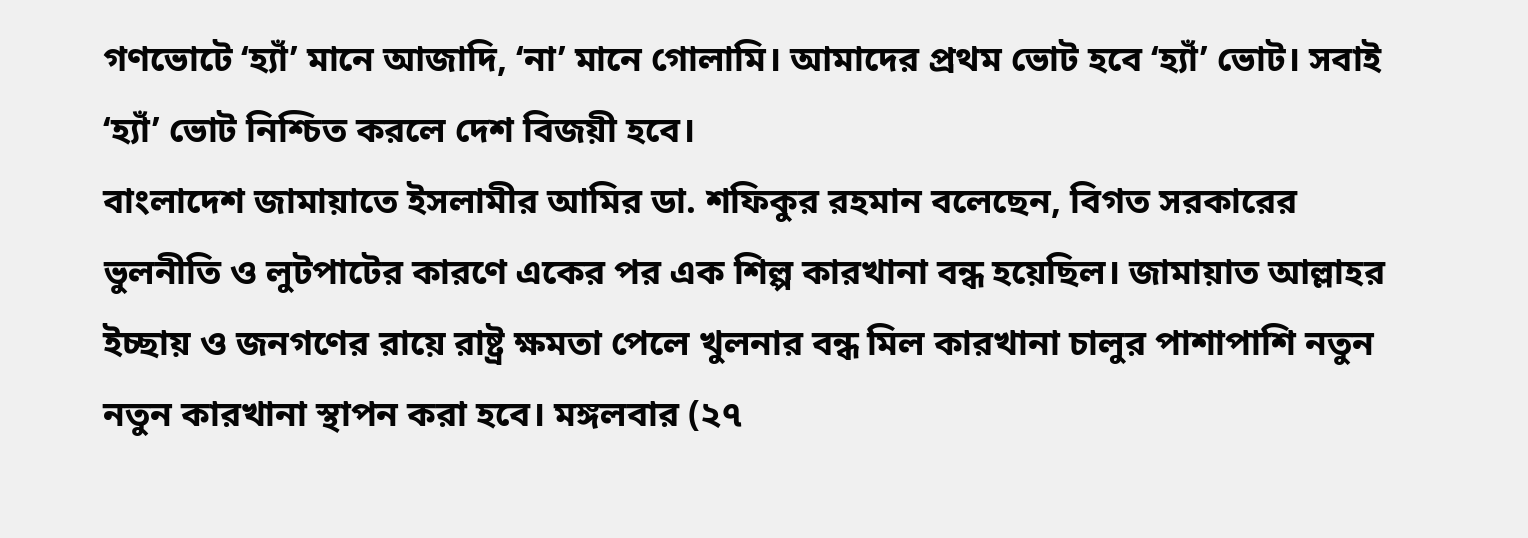গণভোটে ‘হ্যাঁ’ মানে আজাদি, ‘না’ মানে গোলামি। আমাদের প্রথম ভোট হবে ‘হ্যাঁ’ ভোট। সবাই ‘হ্যাঁ’ ভোট নিশ্চিত করলে দেশ বিজয়ী হবে।
বাংলাদেশ জামায়াতে ইসলামীর আমির ডা. শফিকুর রহমান বলেছেন, বিগত সরকারের ভুলনীতি ও লুটপাটের কারণে একের পর এক শিল্প কারখানা বন্ধ হয়েছিল। জামায়াত আল্লাহর ইচ্ছায় ও জনগণের রায়ে রাষ্ট্র ক্ষমতা পেলে খুলনার বন্ধ মিল কারখানা চালুর পাশাপাশি নতুন নতুন কারখানা স্থাপন করা হবে। মঙ্গলবার (২৭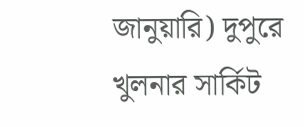জানুয়ারি) দুপুরে খুলনার সার্কিট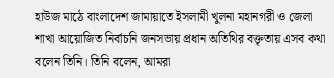হাউজ মাঠে বাংলাদেশ জামায়াতে ইসলামী খুলনা মহানগরী ও জেলা শাখা আয়োজিত নির্বাচনি জনসভায় প্রধান অতিথির বক্তৃতায় এসব কথা বলেন তিনি। তিনি বলেন, আমরা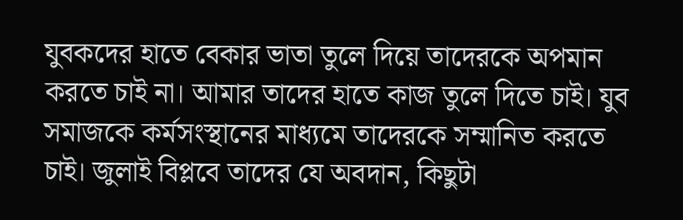যুবকদের হাতে বেকার ভাতা তুলে দিয়ে তাদেরকে অপমান করতে চাই না। আমার তাদের হাতে কাজ তুলে দিতে চাই। যুব সমাজকে কর্মসংস্থানের মাধ্যমে তাদেরকে সম্মানিত করতে চাই। জুলাই বিপ্লবে তাদের যে অবদান, কিছুটা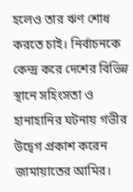হলেও তার ঋণ শোধ করতে চাই। নির্বাচনকে কেন্দ্র করে দেশের বিভিন্ন স্থানে সহিংসতা ও হানাহানির ঘটনায় গভীর উদ্বেগ প্রকাশ করেন জামায়াতের আমির।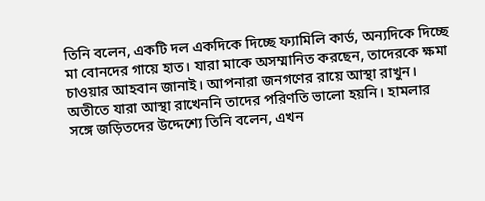তিনি বলেন, একটি দল একদিকে দিচ্ছে ফ্যামিলি কার্ড, অন্যদিকে দিচ্ছে মা বোনদের গায়ে হাত। যারা মাকে অসম্মানিত করছেন, তাদেরকে ক্ষমা চাওয়ার আহবান জানাই। আপনারা জনগণের রায়ে আস্থা রাখুন। অতীতে যারা আস্থা রাখেননি তাদের পরিণতি ভালো হয়নি। হামলার সঙ্গে জড়িতদের উদ্দেশ্যে তিনি বলেন, এখন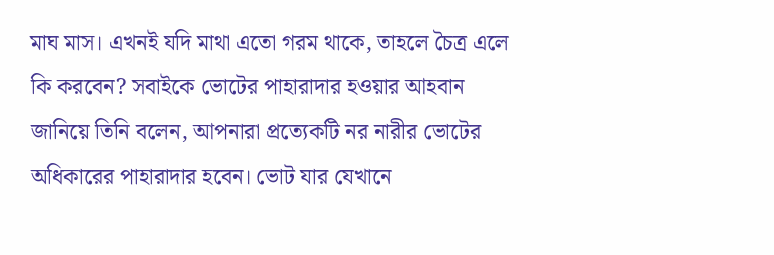মাঘ মাস। এখনই যদি মাথা এতো গরম থাকে, তাহলে চৈত্র এলে কি করবেন? সবাইকে ভোটের পাহারাদার হওয়ার আহবান জানিয়ে তিনি বলেন, আপনারা প্রত্যেকটি নর নারীর ভোটের অধিকারের পাহারাদার হবেন। ভোট যার যেখানে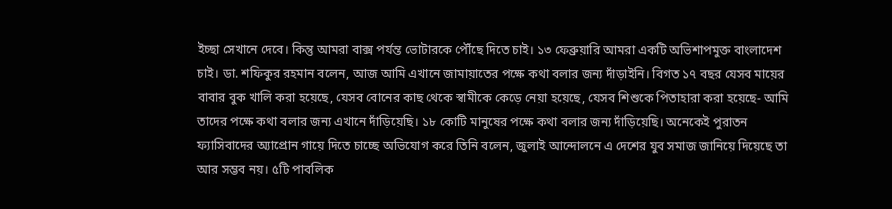ইচ্ছা সেখানে দেবে। কিন্তু আমরা বাক্স পর্যন্ত ভোটারকে পৌঁছে দিতে চাই। ১৩ ফেব্রুয়ারি আমরা একটি অভিশাপমুক্ত বাংলাদেশ চাই। ডা. শফিকুর রহমান বলেন, আজ আমি এখানে জামায়াতের পক্ষে কথা বলার জন্য দাঁড়াইনি। বিগত ১৭ বছর যেসব মায়ের বাবার বুক খালি করা হয়েছে, যেসব বোনের কাছ থেকে স্বামীকে কেড়ে নেয়া হয়েছে, যেসব শিশুকে পিতাহারা করা হয়েছে- আমি তাদের পক্ষে কথা বলার জন্য এখানে দাঁড়িয়েছি। ১৮ কোটি মানুষের পক্ষে কথা বলার জন্য দাঁড়িয়েছি। অনেকেই পুরাতন ফ্যাসিবাদের অ্যাপ্রোন গায়ে দিতে চাচ্ছে অভিযোগ করে তিনি বলেন, জুলাই আন্দোলনে এ দেশের যুব সমাজ জানিয়ে দিয়েছে তা আর সম্ভব নয়। ৫টি পাবলিক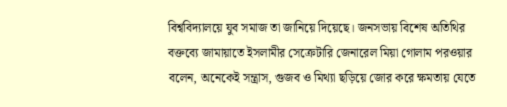বিশ্ববিদ্যালয়ে যুব সমাজ তা জানিয়ে দিয়েছে। জনসভায় বিশেষ অতিথির বক্তব্যে জামায়াতে ইসলামীর সেক্রেটারি জেনারেল মিয়া গোলাম পরওয়ার বলেন, অনেকেই সন্ত্রাস, গুজব ও মিথ্যা ছড়িয়ে জোর করে ক্ষমতায় যেতে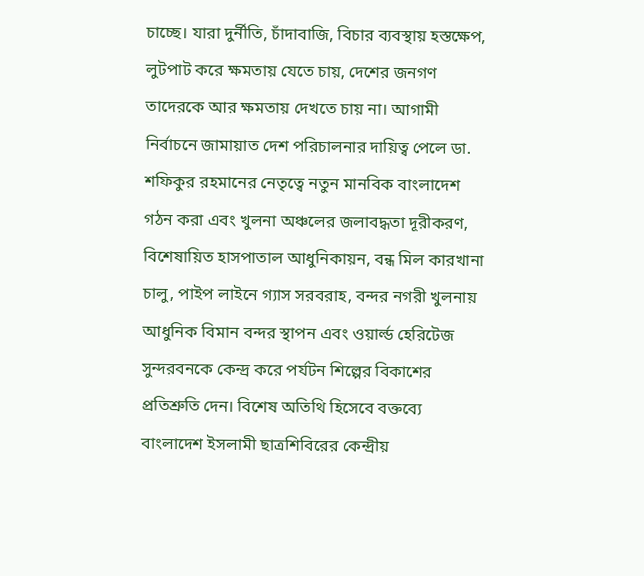চাচ্ছে। যারা দুর্নীতি, চাঁদাবাজি, বিচার ব্যবস্থায় হস্তক্ষেপ, লুটপাট করে ক্ষমতায় যেতে চায়, দেশের জনগণ তাদেরকে আর ক্ষমতায় দেখতে চায় না। আগামী নির্বাচনে জামায়াত দেশ পরিচালনার দায়িত্ব পেলে ডা. শফিকুর রহমানের নেতৃত্বে নতুন মানবিক বাংলাদেশ গঠন করা এবং খুলনা অঞ্চলের জলাবদ্ধতা দূরীকরণ, বিশেষায়িত হাসপাতাল আধুনিকায়ন, বন্ধ মিল কারখানা চালু, পাইপ লাইনে গ্যাস সরবরাহ, বন্দর নগরী খুলনায় আধুনিক বিমান বন্দর স্থাপন এবং ওয়ার্ল্ড হেরিটেজ সুন্দরবনকে কেন্দ্র করে পর্যটন শিল্পের বিকাশের প্রতিশ্রুতি দেন। বিশেষ অতিথি হিসেবে বক্তব্যে বাংলাদেশ ইসলামী ছাত্রশিবিরের কেন্দ্রীয়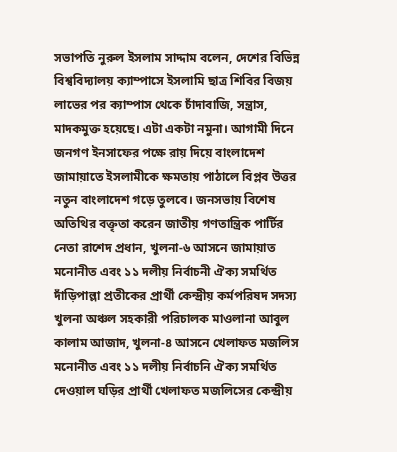সভাপতি নুরুল ইসলাম সাদ্দাম বলেন, দেশের বিভিন্ন বিশ্ববিদ্যালয় ক্যাম্পাসে ইসলামি ছাত্র শিবির বিজয় লাভের পর ক্যাম্পাস থেকে চাঁদাবাজি, সন্ত্রাস, মাদকমুক্ত হয়েছে। এটা একটা নমুনা। আগামী দিনে জনগণ ইনসাফের পক্ষে রায় দিয়ে বাংলাদেশ জামায়াতে ইসলামীকে ক্ষমতায় পাঠালে বিপ্লব উত্তর নতুন বাংলাদেশ গড়ে তুলবে। জনসভায় বিশেষ অতিথির বক্তৃতা করেন জাতীয় গণতান্ত্রিক পার্টির নেতা রাশেদ প্রধান, খুলনা-৬ আসনে জামায়াত মনোনীত এবং ১১ দলীয় নির্বাচনী ঐক্য সমর্থিত দাঁড়িপাল্লা প্রতীকের প্রার্থী কেন্দ্রীয় কর্মপরিষদ সদস্য খুলনা অঞ্চল সহকারী পরিচালক মাওলানা আবুল কালাম আজাদ, খুলনা-৪ আসনে খেলাফত মজলিস মনোনীত এবং ১১ দলীয় নির্বাচনি ঐক্য সমর্থিত দেওয়াল ঘড়ির প্রার্থী খেলাফত মজলিসের কেন্দ্রীয়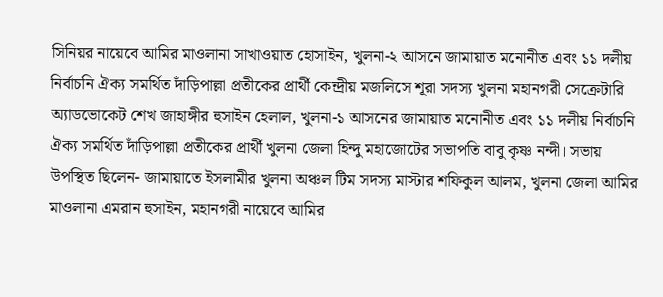সিনিয়র নায়েবে আমির মাওলানা সাখাওয়াত হোসাইন, খুলনা-২ আসনে জামায়াত মনোনীত এবং ১১ দলীয় নির্বাচনি ঐক্য সমর্থিত দাঁড়িপাল্লা প্রতীকের প্রার্থী কেন্দ্রীয় মজলিসে শূরা সদস্য খুলনা মহানগরী সেক্রেটারি অ্যাডভোকেট শেখ জাহাঙ্গীর হুসাইন হেলাল, খুলনা-১ আসনের জামায়াত মনোনীত এবং ১১ দলীয় নির্বাচনি ঐক্য সমর্থিত দাঁড়িপাল্লা প্রতীকের প্রার্থী খুলনা জেলা হিন্দু মহাজোটের সভাপতি বাবু কৃষ্ণ নন্দী। সভায় উপস্থিত ছিলেন- জামায়াতে ইসলামীর খুলনা অঞ্চল টিম সদস্য মাস্টার শফিকুল আলম, খুলনা জেলা আমির মাওলানা এমরান হুসাইন, মহানগরী নায়েবে আমির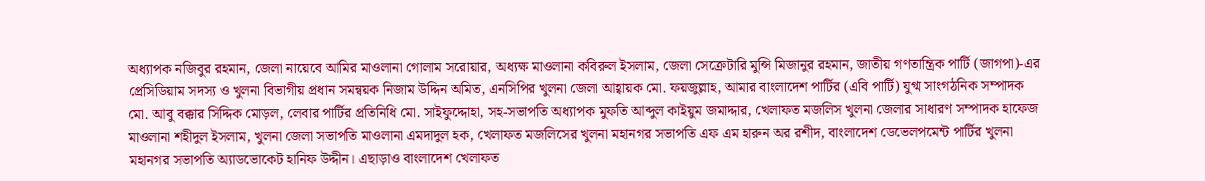অধ্যাপক নজিবুর রহমান, জেলা নায়েবে আমির মাওলানা গোলাম সরোয়ার, অধ্যক্ষ মাওলানা কবিরুল ইসলাম, জেলা সেক্রেটারি মুন্সি মিজানুর রহমান, জাতীয় গণতান্ত্রিক পার্টি (জাগপা)-এর প্রেসিডিয়াম সদস্য ও খুলনা বিভাগীয় প্রধান সমন্বয়ক নিজাম উদ্দিন অমিত, এনসিপির খুলনা জেলা আহ্বায়ক মো. ফয়জুল্লাহ, আমার বাংলাদেশ পার্টির (এবি পার্টি) যুগ্ম সাংগঠনিক সম্পাদক মো. আবু বক্কার সিদ্দিক মোড়ল, লেবার পার্টির প্রতিনিধি মো. সাইফুদ্দোহা, সহ-সভাপতি অধ্যাপক মুফতি আব্দুল কাইয়ুম জমাদ্দার, খেলাফত মজলিস খুলনা জেলার সাধারণ সম্পাদক হাফেজ মাওলানা শহীদুল ইসলাম, খুলনা জেলা সভাপতি মাওলানা এমদাদুল হক, খেলাফত মজলিসের খুলনা মহানগর সভাপতি এফ এম হারুন অর রশীদ, বাংলাদেশ ডেভেলপমেন্ট পার্টির খুলনা মহানগর সভাপতি অ্যাডভোকেট হানিফ উদ্দীন। এছাড়াও বাংলাদেশ খেলাফত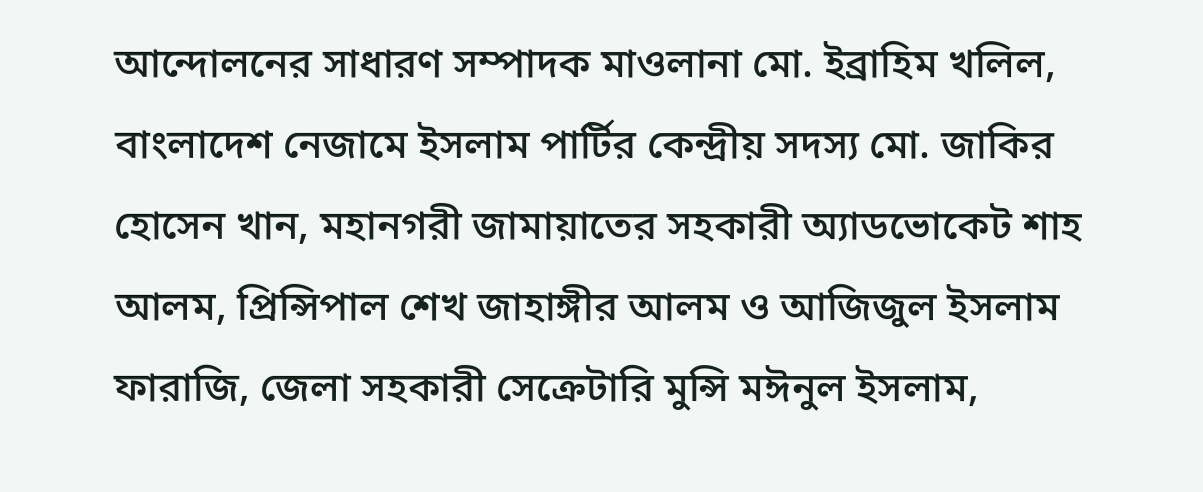আন্দোলনের সাধারণ সম্পাদক মাওলানা মো. ইব্রাহিম খলিল, বাংলাদেশ নেজামে ইসলাম পার্টির কেন্দ্রীয় সদস্য মো. জাকির হোসেন খান, মহানগরী জামায়াতের সহকারী অ্যাডভোকেট শাহ আলম, প্রিন্সিপাল শেখ জাহাঙ্গীর আলম ও আজিজুল ইসলাম ফারাজি, জেলা সহকারী সেক্রেটারি মুন্সি মঈনুল ইসলাম,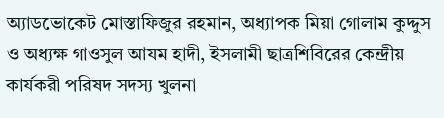অ্যাডভোকেট মোস্তাফিজুর রহমান, অধ্যাপক মিয়া গোলাম কুদ্দুস ও অধ্যক্ষ গাওসুল আযম হাদী, ইসলামী ছাত্রশিবিরের কেন্দ্রীয় কার্যকরী পরিষদ সদস্য খুলনা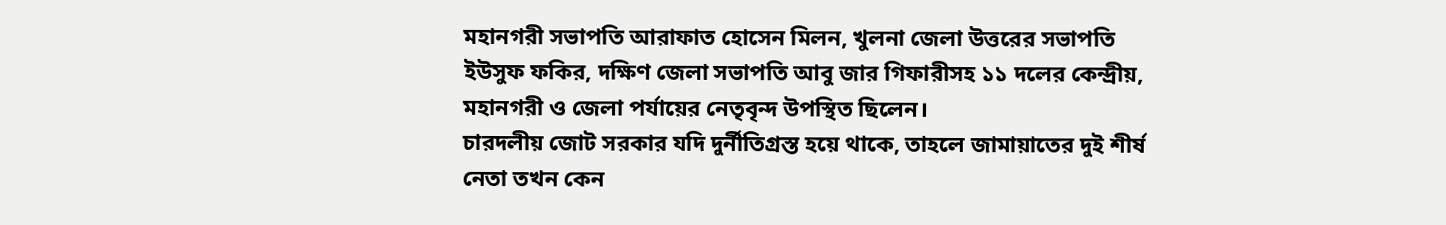মহানগরী সভাপতি আরাফাত হোসেন মিলন, খুলনা জেলা উত্তরের সভাপতি ইউসুফ ফকির, দক্ষিণ জেলা সভাপতি আবু জার গিফারীসহ ১১ দলের কেন্দ্রীয়, মহানগরী ও জেলা পর্যায়ের নেতৃবৃন্দ উপস্থিত ছিলেন।
চারদলীয় জোট সরকার যদি দুর্নীতিগ্রস্ত হয়ে থাকে, তাহলে জামায়াতের দুই শীর্ষ নেতা তখন কেন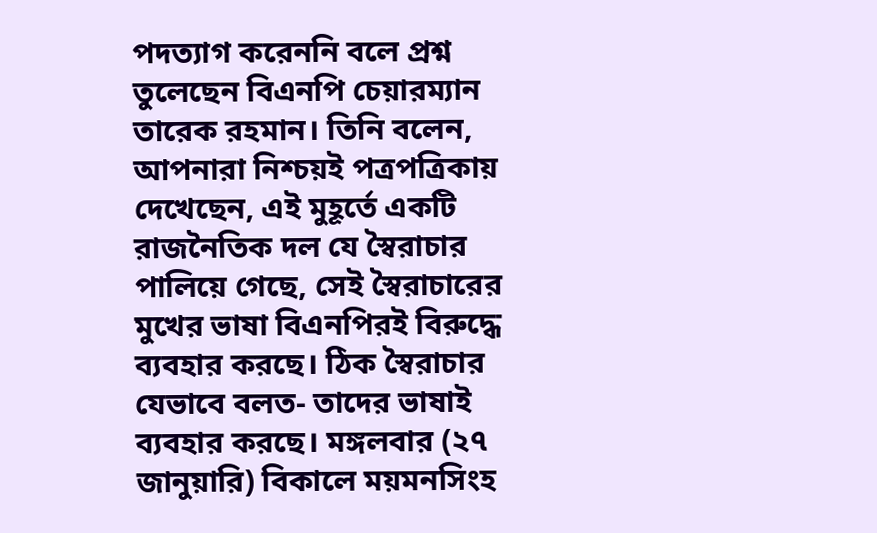পদত্যাগ করেননি বলে প্রশ্ন তুলেছেন বিএনপি চেয়ারম্যান তারেক রহমান। তিনি বলেন, আপনারা নিশ্চয়ই পত্রপত্রিকায় দেখেছেন, এই মুহূর্তে একটি রাজনৈতিক দল যে স্বৈরাচার পালিয়ে গেছে, সেই স্বৈরাচারের মুখের ভাষা বিএনপিরই বিরুদ্ধে ব্যবহার করছে। ঠিক স্বৈরাচার যেভাবে বলত- তাদের ভাষাই ব্যবহার করছে। মঙ্গলবার (২৭ জানুয়ারি) বিকালে ময়মনসিংহ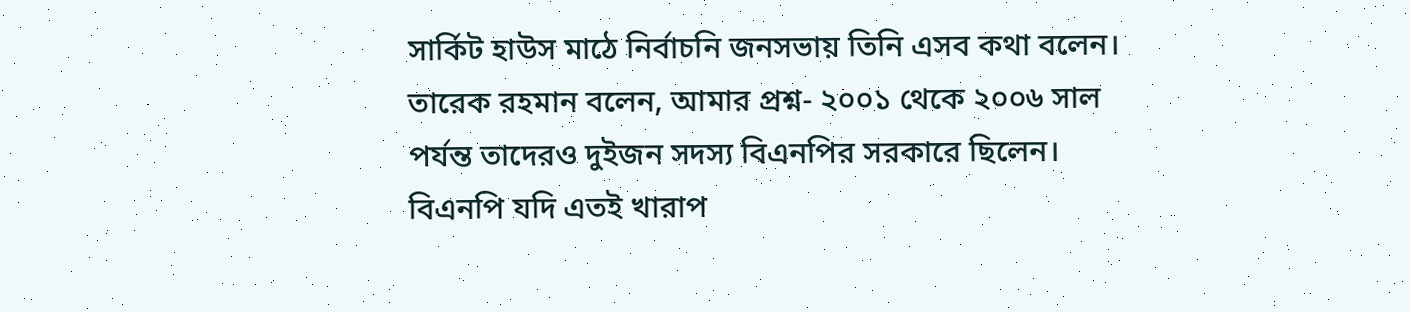সার্কিট হাউস মাঠে নির্বাচনি জনসভায় তিনি এসব কথা বলেন। তারেক রহমান বলেন, আমার প্রশ্ন- ২০০১ থেকে ২০০৬ সাল পর্যন্ত তাদেরও দুইজন সদস্য বিএনপির সরকারে ছিলেন। বিএনপি যদি এতই খারাপ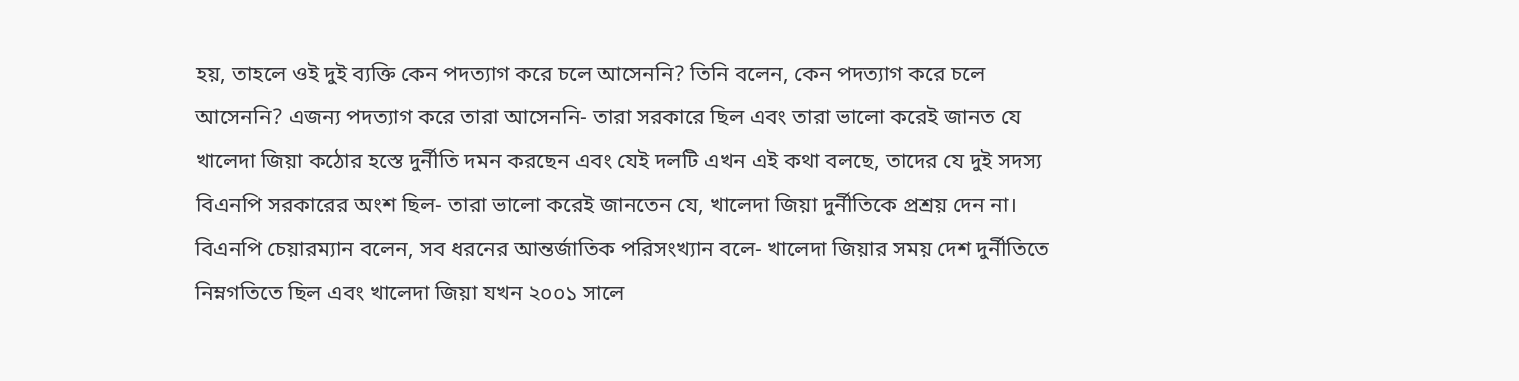হয়, তাহলে ওই দুই ব্যক্তি কেন পদত্যাগ করে চলে আসেননি? তিনি বলেন, কেন পদত্যাগ করে চলে আসেননি? এজন্য পদত্যাগ করে তারা আসেননি- তারা সরকারে ছিল এবং তারা ভালো করেই জানত যে খালেদা জিয়া কঠোর হস্তে দুর্নীতি দমন করছেন এবং যেই দলটি এখন এই কথা বলছে, তাদের যে দুই সদস্য বিএনপি সরকারের অংশ ছিল- তারা ভালো করেই জানতেন যে, খালেদা জিয়া দুর্নীতিকে প্রশ্রয় দেন না। বিএনপি চেয়ারম্যান বলেন, সব ধরনের আন্তর্জাতিক পরিসংখ্যান বলে- খালেদা জিয়ার সময় দেশ দুর্নীতিতে নিম্নগতিতে ছিল এবং খালেদা জিয়া যখন ২০০১ সালে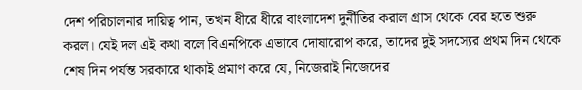দেশ পরিচালনার দায়িত্ব পান, তখন ধীরে ধীরে বাংলাদেশ দুর্নীতির করাল গ্রাস থেকে বের হতে শুরু করল। যেই দল এই কথা বলে বিএনপিকে এভাবে দোষারোপ করে, তাদের দুই সদস্যের প্রথম দিন থেকে শেষ দিন পর্যন্ত সরকারে থাকাই প্রমাণ করে যে, নিজেরাই নিজেদের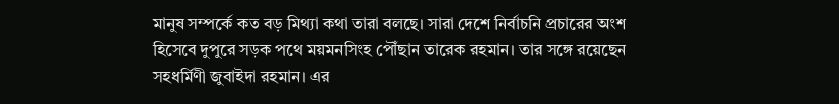মানুষ সম্পর্কে কত বড় মিথ্যা কথা তারা বলছে। সারা দেশে নির্বাচনি প্রচারের অংশ হিসেবে দুপুরে সড়ক পথে ময়মনসিংহ পৌঁছান তারেক রহমান। তার সঙ্গে রয়েছেন সহধর্মিণী জুবাইদা রহমান। এর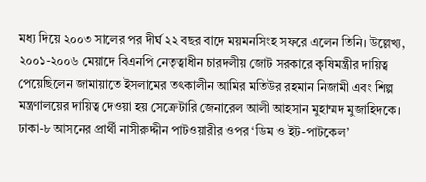মধ্য দিয়ে ২০০৩ সালের পর দীর্ঘ ২২ বছর বাদে ময়মনসিংহ সফরে এলেন তিনি। উল্লেখ্য, ২০০১-২০০৬ মেয়াদে বিএনপি নেতৃত্বাধীন চারদলীয় জোট সরকারে কৃষিমন্ত্রীর দায়িত্ব পেয়েছিলেন জামায়াতে ইসলামের তৎকালীন আমির মতিউর রহমান নিজামী এবং শিল্প মন্ত্রণালয়ের দায়িত্ব দেওয়া হয় সেক্রেটারি জেনারেল আলী আহসান মুহাম্মদ মুজাহিদকে।
ঢাকা-৮ আসনের প্রার্থী নাসীরুদ্দীন পাটওয়ারীর ওপর ‘ডিম ও ইট-পাটকেল’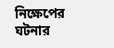নিক্ষেপের ঘটনার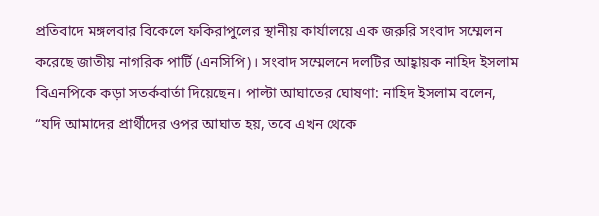প্রতিবাদে মঙ্গলবার বিকেলে ফকিরাপুলের স্থানীয় কার্যালয়ে এক জরুরি সংবাদ সম্মেলন করেছে জাতীয় নাগরিক পার্টি (এনসিপি)। সংবাদ সম্মেলনে দলটির আহ্বায়ক নাহিদ ইসলাম বিএনপিকে কড়া সতর্কবার্তা দিয়েছেন। পাল্টা আঘাতের ঘোষণা: নাহিদ ইসলাম বলেন, “যদি আমাদের প্রার্থীদের ওপর আঘাত হয়, তবে এখন থেকে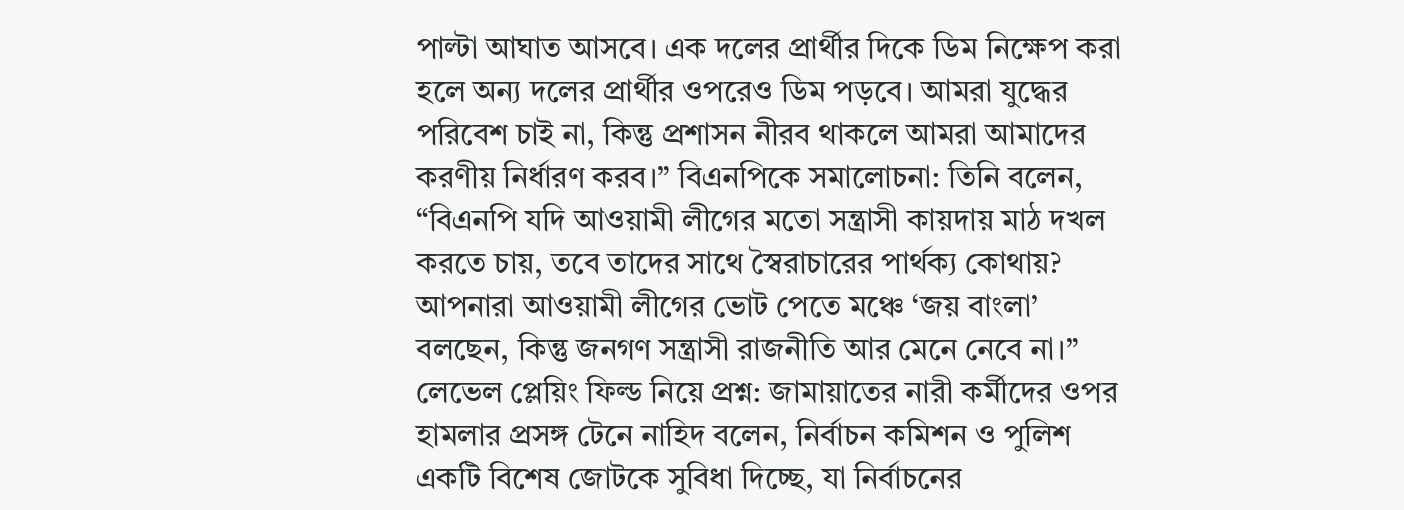পাল্টা আঘাত আসবে। এক দলের প্রার্থীর দিকে ডিম নিক্ষেপ করা হলে অন্য দলের প্রার্থীর ওপরেও ডিম পড়বে। আমরা যুদ্ধের পরিবেশ চাই না, কিন্তু প্রশাসন নীরব থাকলে আমরা আমাদের করণীয় নির্ধারণ করব।” বিএনপিকে সমালোচনা: তিনি বলেন, “বিএনপি যদি আওয়ামী লীগের মতো সন্ত্রাসী কায়দায় মাঠ দখল করতে চায়, তবে তাদের সাথে স্বৈরাচারের পার্থক্য কোথায়? আপনারা আওয়ামী লীগের ভোট পেতে মঞ্চে ‘জয় বাংলা’ বলছেন, কিন্তু জনগণ সন্ত্রাসী রাজনীতি আর মেনে নেবে না।” লেভেল প্লেয়িং ফিল্ড নিয়ে প্রশ্ন: জামায়াতের নারী কর্মীদের ওপর হামলার প্রসঙ্গ টেনে নাহিদ বলেন, নির্বাচন কমিশন ও পুলিশ একটি বিশেষ জোটকে সুবিধা দিচ্ছে, যা নির্বাচনের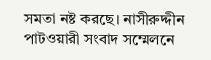সমতা নষ্ট করছে। নাসীরুদ্দীন পাটওয়ারী সংবাদ সম্মেলনে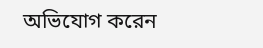অভিযোগ করেন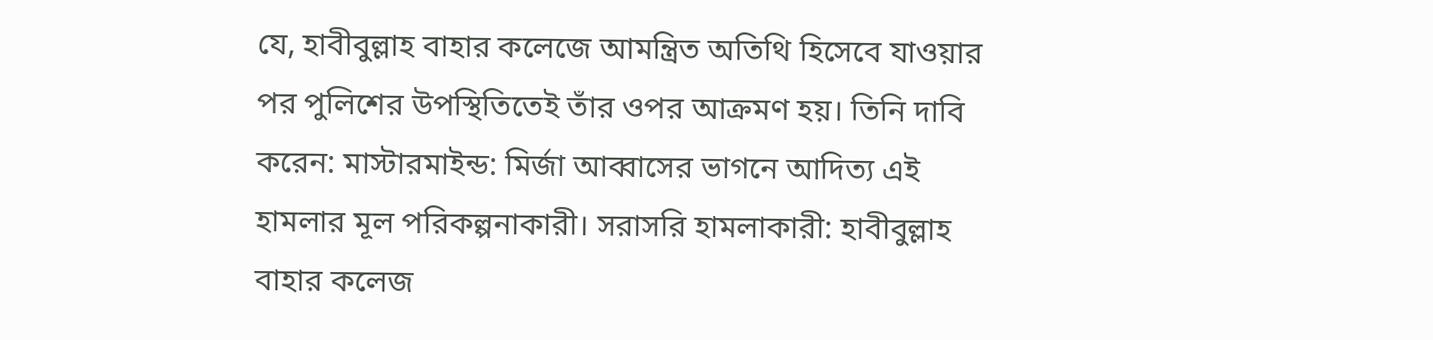যে, হাবীবুল্লাহ বাহার কলেজে আমন্ত্রিত অতিথি হিসেবে যাওয়ার পর পুলিশের উপস্থিতিতেই তাঁর ওপর আক্রমণ হয়। তিনি দাবি করেন: মাস্টারমাইন্ড: মির্জা আব্বাসের ভাগনে আদিত্য এই হামলার মূল পরিকল্পনাকারী। সরাসরি হামলাকারী: হাবীবুল্লাহ বাহার কলেজ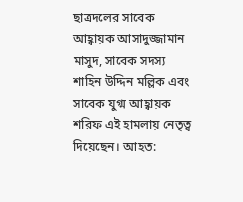ছাত্রদলের সাবেক আহ্বায়ক আসাদুজ্জামান মাসুদ, সাবেক সদস্য শাহিন উদ্দিন মল্লিক এবং সাবেক যুগ্ম আহ্বায়ক শরিফ এই হামলায় নেতৃত্ব দিয়েছেন। আহত: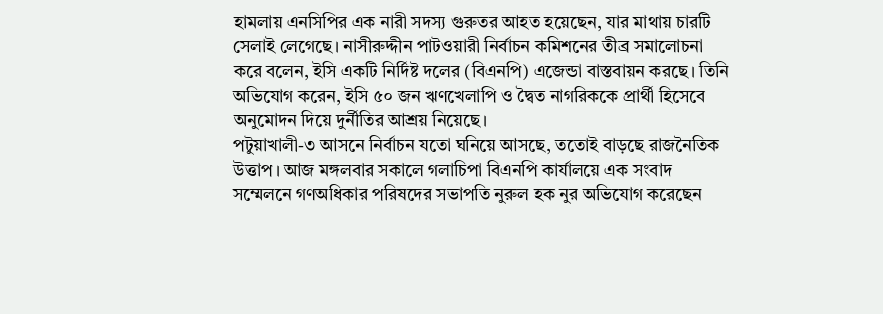হামলায় এনসিপির এক নারী সদস্য গুরুতর আহত হয়েছেন, যার মাথায় চারটি সেলাই লেগেছে। নাসীরুদ্দীন পাটওয়ারী নির্বাচন কমিশনের তীব্র সমালোচনা করে বলেন, ইসি একটি নির্দিষ্ট দলের (বিএনপি) এজেন্ডা বাস্তবায়ন করছে। তিনি অভিযোগ করেন, ইসি ৫০ জন ঋণখেলাপি ও দ্বৈত নাগরিককে প্রার্থী হিসেবে অনুমোদন দিয়ে দুর্নীতির আশ্রয় নিয়েছে।
পটুয়াখালী-৩ আসনে নির্বাচন যতো ঘনিয়ে আসছে, ততোই বাড়ছে রাজনৈতিক উত্তাপ। আজ মঙ্গলবার সকালে গলাচিপা বিএনপি কার্যালয়ে এক সংবাদ সম্মেলনে গণঅধিকার পরিষদের সভাপতি নুরুল হক নুর অভিযোগ করেছেন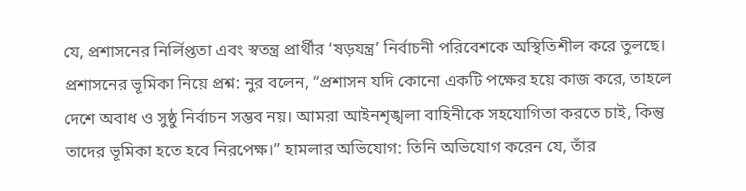যে, প্রশাসনের নির্লিপ্ততা এবং স্বতন্ত্র প্রার্থীর ‘ষড়যন্ত্র’ নির্বাচনী পরিবেশকে অস্থিতিশীল করে তুলছে। প্রশাসনের ভূমিকা নিয়ে প্রশ্ন: নুর বলেন, “প্রশাসন যদি কোনো একটি পক্ষের হয়ে কাজ করে, তাহলে দেশে অবাধ ও সুষ্ঠু নির্বাচন সম্ভব নয়। আমরা আইনশৃঙ্খলা বাহিনীকে সহযোগিতা করতে চাই, কিন্তু তাদের ভূমিকা হতে হবে নিরপেক্ষ।” হামলার অভিযোগ: তিনি অভিযোগ করেন যে, তাঁর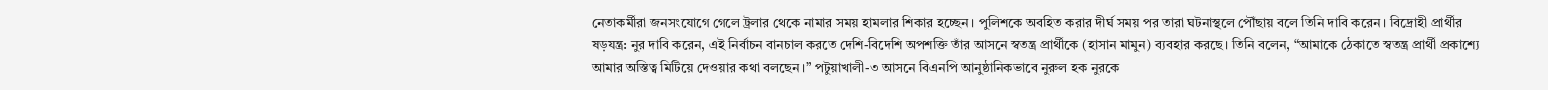নেতাকর্মীরা জনসংযোগে গেলে ট্রলার থেকে নামার সময় হামলার শিকার হচ্ছেন। পুলিশকে অবহিত করার দীর্ঘ সময় পর তারা ঘটনাস্থলে পৌঁছায় বলে তিনি দাবি করেন। বিদ্রোহী প্রার্থীর ষড়যন্ত্র: নুর দাবি করেন, এই নির্বাচন বানচাল করতে দেশি-বিদেশি অপশক্তি তাঁর আসনে স্বতন্ত্র প্রার্থীকে (হাসান মামুন) ব্যবহার করছে। তিনি বলেন, “আমাকে ঠেকাতে স্বতন্ত্র প্রার্থী প্রকাশ্যে আমার অস্তিত্ব মিটিয়ে দেওয়ার কথা বলছেন।” পটুয়াখালী-৩ আসনে বিএনপি আনুষ্ঠানিকভাবে নুরুল হক নুরকে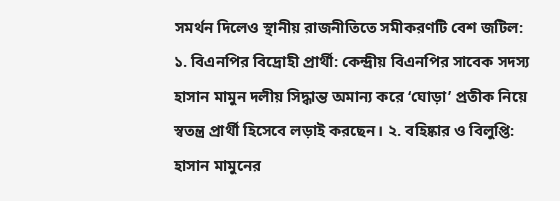সমর্থন দিলেও স্থানীয় রাজনীতিতে সমীকরণটি বেশ জটিল: ১. বিএনপির বিদ্রোহী প্রার্থী: কেন্দ্রীয় বিএনপির সাবেক সদস্য হাসান মামুন দলীয় সিদ্ধান্ত অমান্য করে ‘ঘোড়া’ প্রতীক নিয়ে স্বতন্ত্র প্রার্থী হিসেবে লড়াই করছেন। ২. বহিষ্কার ও বিলুপ্তি: হাসান মামুনের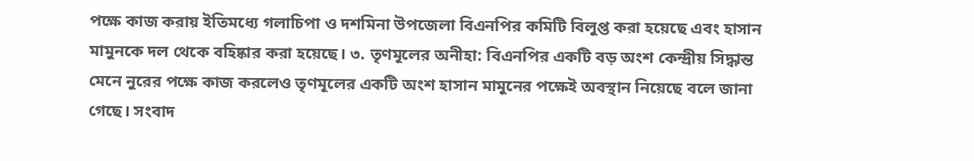পক্ষে কাজ করায় ইতিমধ্যে গলাচিপা ও দশমিনা উপজেলা বিএনপির কমিটি বিলুপ্ত করা হয়েছে এবং হাসান মামুনকে দল থেকে বহিষ্কার করা হয়েছে। ৩. তৃণমূলের অনীহা: বিএনপির একটি বড় অংশ কেন্দ্রীয় সিদ্ধান্ত মেনে নুরের পক্ষে কাজ করলেও তৃণমূলের একটি অংশ হাসান মামুনের পক্ষেই অবস্থান নিয়েছে বলে জানা গেছে। সংবাদ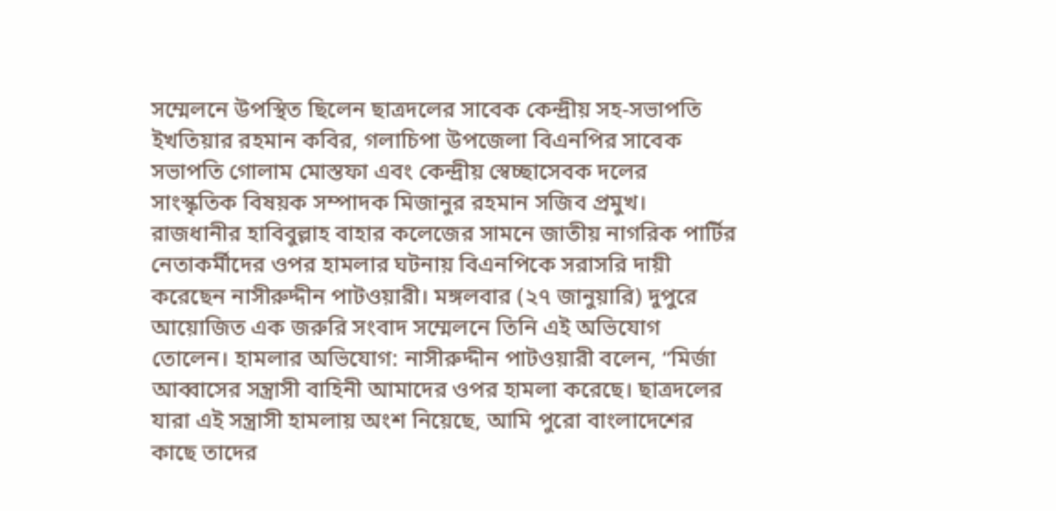সম্মেলনে উপস্থিত ছিলেন ছাত্রদলের সাবেক কেন্দ্রীয় সহ-সভাপতি ইখতিয়ার রহমান কবির, গলাচিপা উপজেলা বিএনপির সাবেক সভাপতি গোলাম মোস্তফা এবং কেন্দ্রীয় স্বেচ্ছাসেবক দলের সাংস্কৃতিক বিষয়ক সম্পাদক মিজানুর রহমান সজিব প্রমুখ।
রাজধানীর হাবিবুল্লাহ বাহার কলেজের সামনে জাতীয় নাগরিক পার্টির নেতাকর্মীদের ওপর হামলার ঘটনায় বিএনপিকে সরাসরি দায়ী করেছেন নাসীরুদ্দীন পাটওয়ারী। মঙ্গলবার (২৭ জানুয়ারি) দুপুরে আয়োজিত এক জরুরি সংবাদ সম্মেলনে তিনি এই অভিযোগ তোলেন। হামলার অভিযোগ: নাসীরুদ্দীন পাটওয়ারী বলেন, “মির্জা আব্বাসের সন্ত্রাসী বাহিনী আমাদের ওপর হামলা করেছে। ছাত্রদলের যারা এই সন্ত্রাসী হামলায় অংশ নিয়েছে, আমি পুরো বাংলাদেশের কাছে তাদের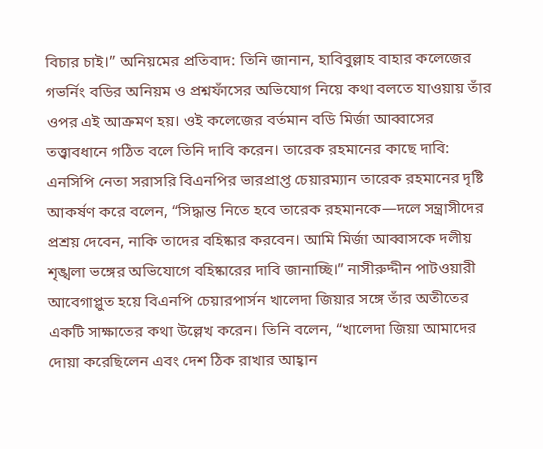বিচার চাই।” অনিয়মের প্রতিবাদ: তিনি জানান, হাবিবুল্লাহ বাহার কলেজের গভর্নিং বডির অনিয়ম ও প্রশ্নফাঁসের অভিযোগ নিয়ে কথা বলতে যাওয়ায় তাঁর ওপর এই আক্রমণ হয়। ওই কলেজের বর্তমান বডি মির্জা আব্বাসের তত্ত্বাবধানে গঠিত বলে তিনি দাবি করেন। তারেক রহমানের কাছে দাবি: এনসিপি নেতা সরাসরি বিএনপির ভারপ্রাপ্ত চেয়ারম্যান তারেক রহমানের দৃষ্টি আকর্ষণ করে বলেন, “সিদ্ধান্ত নিতে হবে তারেক রহমানকে—দলে সন্ত্রাসীদের প্রশ্রয় দেবেন, নাকি তাদের বহিষ্কার করবেন। আমি মির্জা আব্বাসকে দলীয় শৃঙ্খলা ভঙ্গের অভিযোগে বহিষ্কারের দাবি জানাচ্ছি।” নাসীরুদ্দীন পাটওয়ারী আবেগাপ্লুত হয়ে বিএনপি চেয়ারপার্সন খালেদা জিয়ার সঙ্গে তাঁর অতীতের একটি সাক্ষাতের কথা উল্লেখ করেন। তিনি বলেন, “খালেদা জিয়া আমাদের দোয়া করেছিলেন এবং দেশ ঠিক রাখার আহ্বান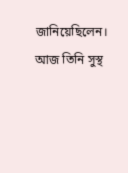জানিয়েছিলেন। আজ তিনি সুস্থ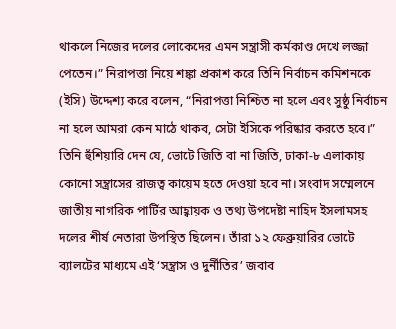থাকলে নিজের দলের লোকেদের এমন সন্ত্রাসী কর্মকাণ্ড দেখে লজ্জা পেতেন।” নিরাপত্তা নিয়ে শঙ্কা প্রকাশ করে তিনি নির্বাচন কমিশনকে (ইসি) উদ্দেশ্য করে বলেন, “নিরাপত্তা নিশ্চিত না হলে এবং সুষ্ঠু নির্বাচন না হলে আমরা কেন মাঠে থাকব, সেটা ইসিকে পরিষ্কার করতে হবে।” তিনি হুঁশিয়ারি দেন যে, ভোটে জিতি বা না জিতি, ঢাকা-৮ এলাকায় কোনো সন্ত্রাসের রাজত্ব কায়েম হতে দেওয়া হবে না। সংবাদ সম্মেলনে জাতীয় নাগরিক পার্টির আহ্বায়ক ও তথ্য উপদেষ্টা নাহিদ ইসলামসহ দলের শীর্ষ নেতারা উপস্থিত ছিলেন। তাঁরা ১২ ফেব্রুয়ারির ভোটে ব্যালটের মাধ্যমে এই ‘সন্ত্রাস ও দুর্নীতির’ জবাব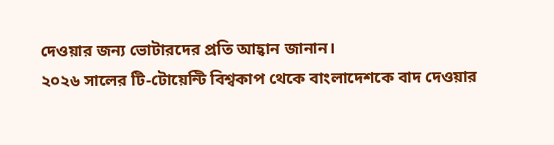দেওয়ার জন্য ভোটারদের প্রতি আহ্বান জানান।
২০২৬ সালের টি-টোয়েন্টি বিশ্বকাপ থেকে বাংলাদেশকে বাদ দেওয়ার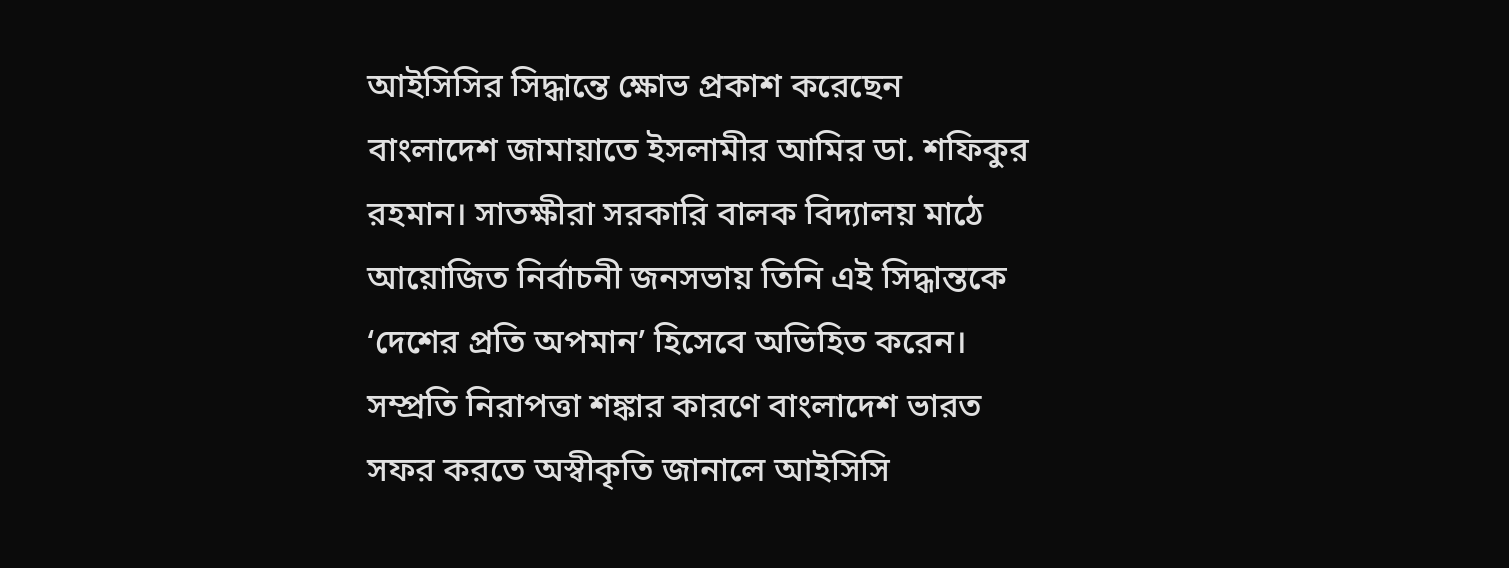আইসিসির সিদ্ধান্তে ক্ষোভ প্রকাশ করেছেন বাংলাদেশ জামায়াতে ইসলামীর আমির ডা. শফিকুর রহমান। সাতক্ষীরা সরকারি বালক বিদ্যালয় মাঠে আয়োজিত নির্বাচনী জনসভায় তিনি এই সিদ্ধান্তকে ‘দেশের প্রতি অপমান’ হিসেবে অভিহিত করেন। সম্প্রতি নিরাপত্তা শঙ্কার কারণে বাংলাদেশ ভারত সফর করতে অস্বীকৃতি জানালে আইসিসি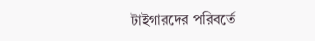টাইগারদের পরিবর্তে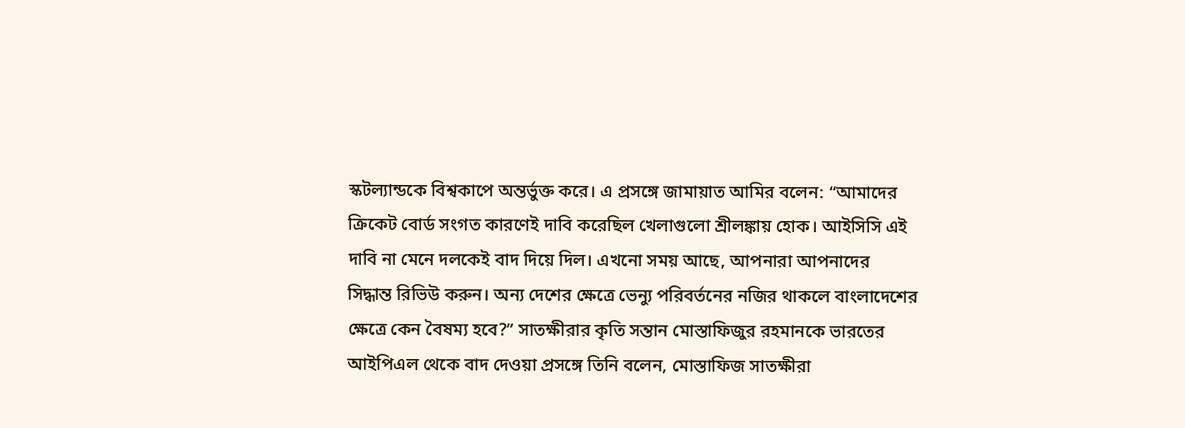স্কটল্যান্ডকে বিশ্বকাপে অন্তর্ভুক্ত করে। এ প্রসঙ্গে জামায়াত আমির বলেন: “আমাদের ক্রিকেট বোর্ড সংগত কারণেই দাবি করেছিল খেলাগুলো শ্রীলঙ্কায় হোক। আইসিসি এই দাবি না মেনে দলকেই বাদ দিয়ে দিল। এখনো সময় আছে, আপনারা আপনাদের সিদ্ধান্ত রিভিউ করুন। অন্য দেশের ক্ষেত্রে ভেন্যু পরিবর্তনের নজির থাকলে বাংলাদেশের ক্ষেত্রে কেন বৈষম্য হবে?” সাতক্ষীরার কৃতি সন্তান মোস্তাফিজুর রহমানকে ভারতের আইপিএল থেকে বাদ দেওয়া প্রসঙ্গে তিনি বলেন, মোস্তাফিজ সাতক্ষীরা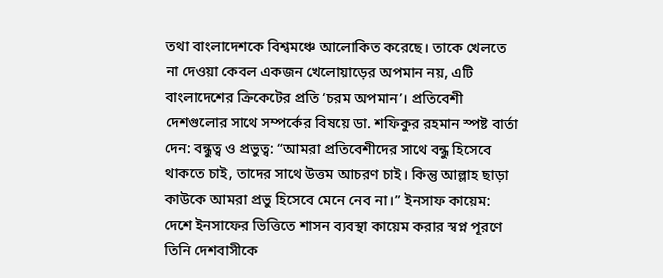তথা বাংলাদেশকে বিশ্বমঞ্চে আলোকিত করেছে। তাকে খেলতে না দেওয়া কেবল একজন খেলোয়াড়ের অপমান নয়, এটি বাংলাদেশের ক্রিকেটের প্রতি ‘চরম অপমান’। প্রতিবেশী দেশগুলোর সাথে সম্পর্কের বিষয়ে ডা. শফিকুর রহমান স্পষ্ট বার্তা দেন: বন্ধুত্ব ও প্রভুত্ব: “আমরা প্রতিবেশীদের সাথে বন্ধু হিসেবে থাকতে চাই, তাদের সাথে উত্তম আচরণ চাই। কিন্তু আল্লাহ ছাড়া কাউকে আমরা প্রভু হিসেবে মেনে নেব না।” ইনসাফ কায়েম: দেশে ইনসাফের ভিত্তিতে শাসন ব্যবস্থা কায়েম করার স্বপ্ন পূরণে তিনি দেশবাসীকে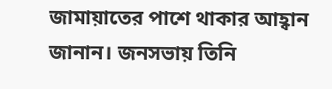জামায়াতের পাশে থাকার আহ্বান জানান। জনসভায় তিনি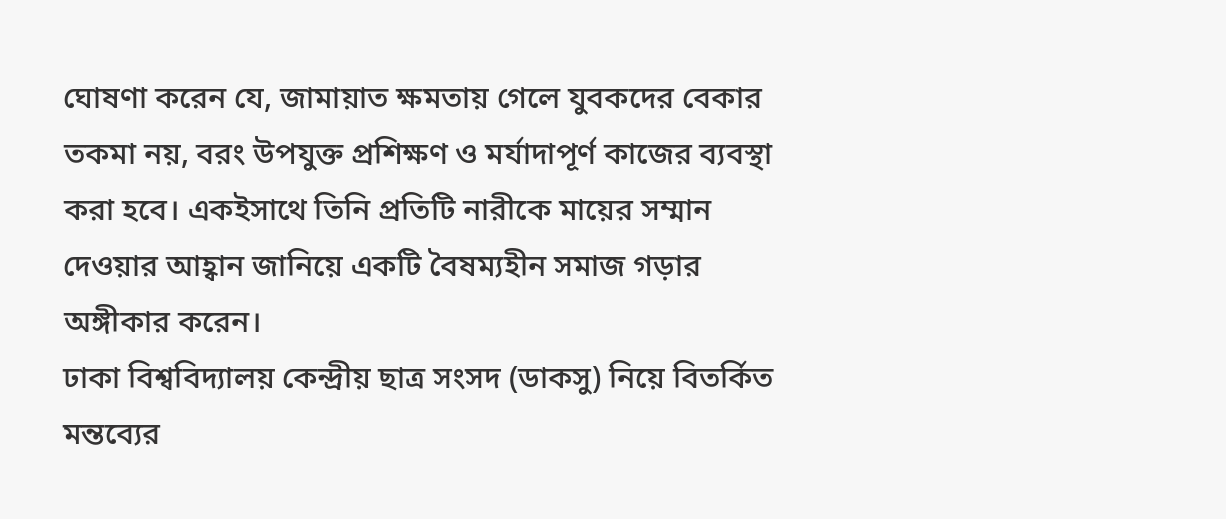ঘোষণা করেন যে, জামায়াত ক্ষমতায় গেলে যুবকদের বেকার তকমা নয়, বরং উপযুক্ত প্রশিক্ষণ ও মর্যাদাপূর্ণ কাজের ব্যবস্থা করা হবে। একইসাথে তিনি প্রতিটি নারীকে মায়ের সম্মান দেওয়ার আহ্বান জানিয়ে একটি বৈষম্যহীন সমাজ গড়ার অঙ্গীকার করেন।
ঢাকা বিশ্ববিদ্যালয় কেন্দ্রীয় ছাত্র সংসদ (ডাকসু) নিয়ে বিতর্কিত মন্তব্যের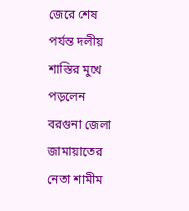জেরে শেষ পর্যন্ত দলীয় শাস্তির মুখে পড়লেন বরগুনা জেলা জামায়াতের নেতা শামীম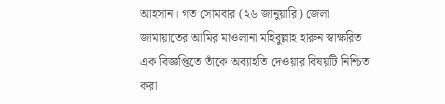আহসান। গত সোমবার (২৬ জানুয়ারি) জেলা জামায়াতের আমির মাওলানা মহিবুল্লাহ হারুন স্বাক্ষরিত এক বিজ্ঞপ্তিতে তাঁকে অব্যাহতি দেওয়ার বিষয়টি নিশ্চিত করা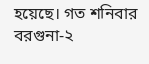হয়েছে। গত শনিবার বরগুনা-২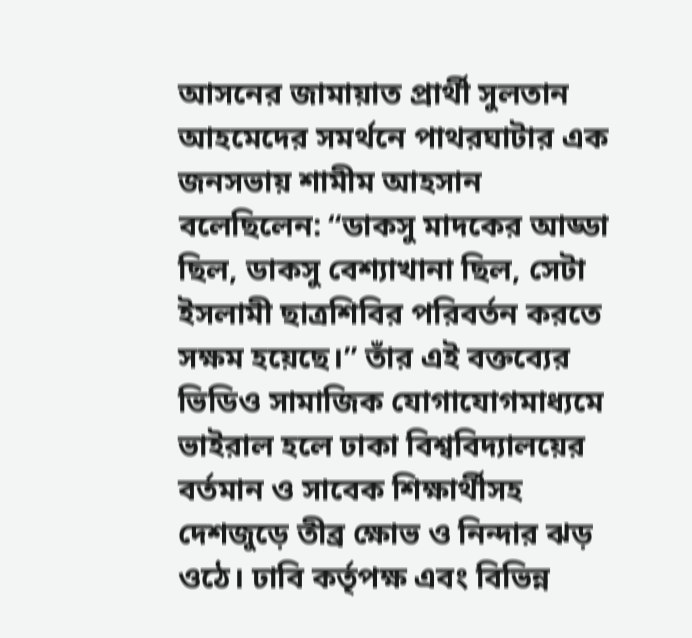আসনের জামায়াত প্রার্থী সুলতান আহমেদের সমর্থনে পাথরঘাটার এক জনসভায় শামীম আহসান বলেছিলেন: “ডাকসু মাদকের আড্ডা ছিল, ডাকসু বেশ্যাখানা ছিল, সেটা ইসলামী ছাত্রশিবির পরিবর্তন করতে সক্ষম হয়েছে।” তাঁর এই বক্তব্যের ভিডিও সামাজিক যোগাযোগমাধ্যমে ভাইরাল হলে ঢাকা বিশ্ববিদ্যালয়ের বর্তমান ও সাবেক শিক্ষার্থীসহ দেশজুড়ে তীব্র ক্ষোভ ও নিন্দার ঝড় ওঠে। ঢাবি কর্তৃপক্ষ এবং বিভিন্ন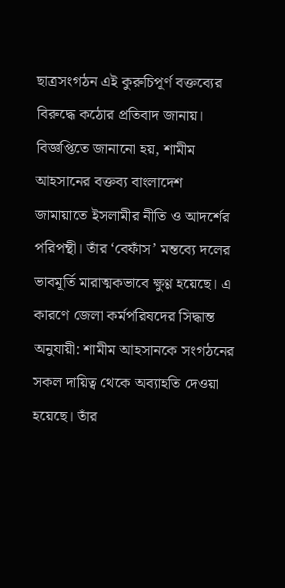ছাত্রসংগঠন এই কুরুচিপূর্ণ বক্তব্যের বিরুদ্ধে কঠোর প্রতিবাদ জানায়। বিজ্ঞপ্তিতে জানানো হয়, শামীম আহসানের বক্তব্য বাংলাদেশ জামায়াতে ইসলামীর নীতি ও আদর্শের পরিপন্থী। তাঁর ‘বেফাঁস’ মন্তব্যে দলের ভাবমূর্তি মারাত্মকভাবে ক্ষুণ্ণ হয়েছে। এ কারণে জেলা কর্মপরিষদের সিদ্ধান্ত অনুযায়ী: শামীম আহসানকে সংগঠনের সকল দায়িত্ব থেকে অব্যাহতি দেওয়া হয়েছে। তাঁর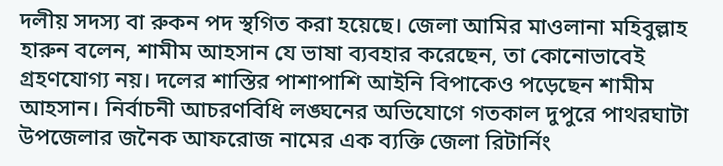দলীয় সদস্য বা রুকন পদ স্থগিত করা হয়েছে। জেলা আমির মাওলানা মহিবুল্লাহ হারুন বলেন, শামীম আহসান যে ভাষা ব্যবহার করেছেন, তা কোনোভাবেই গ্রহণযোগ্য নয়। দলের শাস্তির পাশাপাশি আইনি বিপাকেও পড়েছেন শামীম আহসান। নির্বাচনী আচরণবিধি লঙ্ঘনের অভিযোগে গতকাল দুপুরে পাথরঘাটা উপজেলার জনৈক আফরোজ নামের এক ব্যক্তি জেলা রিটার্নিং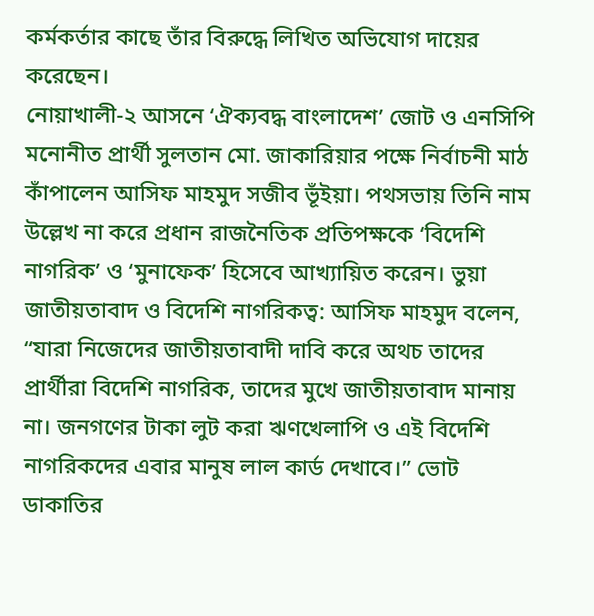কর্মকর্তার কাছে তাঁর বিরুদ্ধে লিখিত অভিযোগ দায়ের করেছেন।
নোয়াখালী-২ আসনে ‘ঐক্যবদ্ধ বাংলাদেশ’ জোট ও এনসিপি মনোনীত প্রার্থী সুলতান মো. জাকারিয়ার পক্ষে নির্বাচনী মাঠ কাঁপালেন আসিফ মাহমুদ সজীব ভূঁইয়া। পথসভায় তিনি নাম উল্লেখ না করে প্রধান রাজনৈতিক প্রতিপক্ষকে ‘বিদেশি নাগরিক’ ও ‘মুনাফেক’ হিসেবে আখ্যায়িত করেন। ভুয়া জাতীয়তাবাদ ও বিদেশি নাগরিকত্ব: আসিফ মাহমুদ বলেন, “যারা নিজেদের জাতীয়তাবাদী দাবি করে অথচ তাদের প্রার্থীরা বিদেশি নাগরিক, তাদের মুখে জাতীয়তাবাদ মানায় না। জনগণের টাকা লুট করা ঋণখেলাপি ও এই বিদেশি নাগরিকদের এবার মানুষ লাল কার্ড দেখাবে।” ভোট ডাকাতির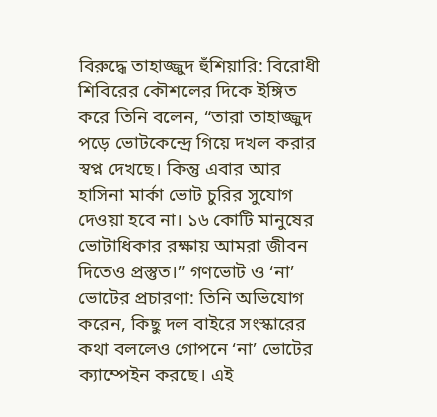বিরুদ্ধে তাহাজ্জুদ হুঁশিয়ারি: বিরোধী শিবিরের কৌশলের দিকে ইঙ্গিত করে তিনি বলেন, “তারা তাহাজ্জুদ পড়ে ভোটকেন্দ্রে গিয়ে দখল করার স্বপ্ন দেখছে। কিন্তু এবার আর হাসিনা মার্কা ভোট চুরির সুযোগ দেওয়া হবে না। ১৬ কোটি মানুষের ভোটাধিকার রক্ষায় আমরা জীবন দিতেও প্রস্তুত।” গণভোট ও ‘না’ ভোটের প্রচারণা: তিনি অভিযোগ করেন, কিছু দল বাইরে সংস্কারের কথা বললেও গোপনে ‘না’ ভোটের ক্যাম্পেইন করছে। এই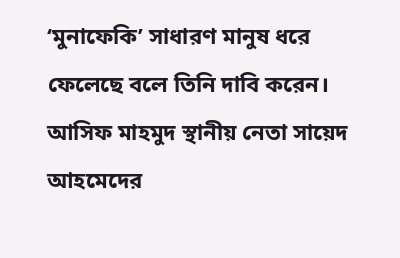‘মুনাফেকি’ সাধারণ মানুষ ধরে ফেলেছে বলে তিনি দাবি করেন। আসিফ মাহমুদ স্থানীয় নেতা সায়েদ আহমেদের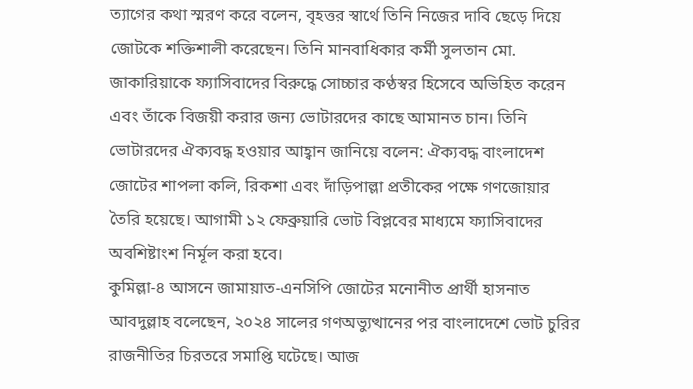ত্যাগের কথা স্মরণ করে বলেন, বৃহত্তর স্বার্থে তিনি নিজের দাবি ছেড়ে দিয়ে জোটকে শক্তিশালী করেছেন। তিনি মানবাধিকার কর্মী সুলতান মো. জাকারিয়াকে ফ্যাসিবাদের বিরুদ্ধে সোচ্চার কণ্ঠস্বর হিসেবে অভিহিত করেন এবং তাঁকে বিজয়ী করার জন্য ভোটারদের কাছে আমানত চান। তিনি ভোটারদের ঐক্যবদ্ধ হওয়ার আহ্বান জানিয়ে বলেন: ঐক্যবদ্ধ বাংলাদেশ জোটের শাপলা কলি, রিকশা এবং দাঁড়িপাল্লা প্রতীকের পক্ষে গণজোয়ার তৈরি হয়েছে। আগামী ১২ ফেব্রুয়ারি ভোট বিপ্লবের মাধ্যমে ফ্যাসিবাদের অবশিষ্টাংশ নির্মূল করা হবে।
কুমিল্লা-৪ আসনে জামায়াত-এনসিপি জোটের মনোনীত প্রার্থী হাসনাত আবদুল্লাহ বলেছেন, ২০২৪ সালের গণঅভ্যুত্থানের পর বাংলাদেশে ভোট চুরির রাজনীতির চিরতরে সমাপ্তি ঘটেছে। আজ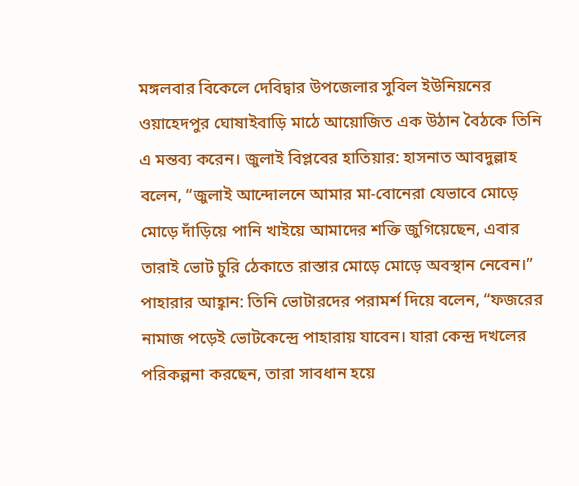মঙ্গলবার বিকেলে দেবিদ্বার উপজেলার সুবিল ইউনিয়নের ওয়াহেদপুর ঘোষাইবাড়ি মাঠে আয়োজিত এক উঠান বৈঠকে তিনি এ মন্তব্য করেন। জুলাই বিপ্লবের হাতিয়ার: হাসনাত আবদুল্লাহ বলেন, “জুলাই আন্দোলনে আমার মা-বোনেরা যেভাবে মোড়ে মোড়ে দাঁড়িয়ে পানি খাইয়ে আমাদের শক্তি জুগিয়েছেন, এবার তারাই ভোট চুরি ঠেকাতে রাস্তার মোড়ে মোড়ে অবস্থান নেবেন।” পাহারার আহ্বান: তিনি ভোটারদের পরামর্শ দিয়ে বলেন, “ফজরের নামাজ পড়েই ভোটকেন্দ্রে পাহারায় যাবেন। যারা কেন্দ্র দখলের পরিকল্পনা করছেন, তারা সাবধান হয়ে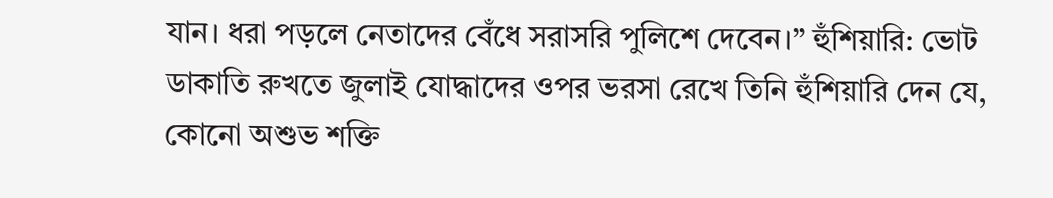যান। ধরা পড়লে নেতাদের বেঁধে সরাসরি পুলিশে দেবেন।” হুঁশিয়ারি: ভোট ডাকাতি রুখতে জুলাই যোদ্ধাদের ওপর ভরসা রেখে তিনি হুঁশিয়ারি দেন যে, কোনো অশুভ শক্তি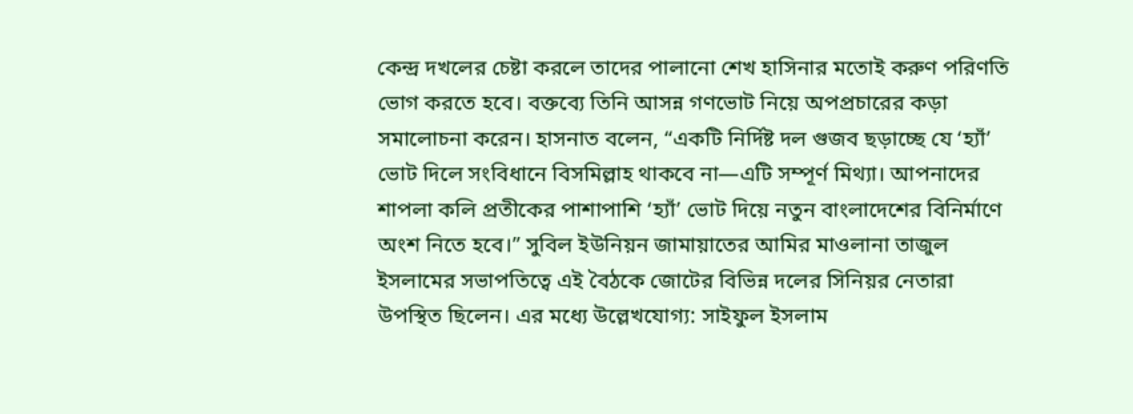কেন্দ্র দখলের চেষ্টা করলে তাদের পালানো শেখ হাসিনার মতোই করুণ পরিণতি ভোগ করতে হবে। বক্তব্যে তিনি আসন্ন গণভোট নিয়ে অপপ্রচারের কড়া সমালোচনা করেন। হাসনাত বলেন, “একটি নির্দিষ্ট দল গুজব ছড়াচ্ছে যে ‘হ্যাঁ’ ভোট দিলে সংবিধানে বিসমিল্লাহ থাকবে না—এটি সম্পূর্ণ মিথ্যা। আপনাদের শাপলা কলি প্রতীকের পাশাপাশি ‘হ্যাঁ’ ভোট দিয়ে নতুন বাংলাদেশের বিনির্মাণে অংশ নিতে হবে।” সুবিল ইউনিয়ন জামায়াতের আমির মাওলানা তাজুল ইসলামের সভাপতিত্বে এই বৈঠকে জোটের বিভিন্ন দলের সিনিয়র নেতারা উপস্থিত ছিলেন। এর মধ্যে উল্লেখযোগ্য: সাইফুল ইসলাম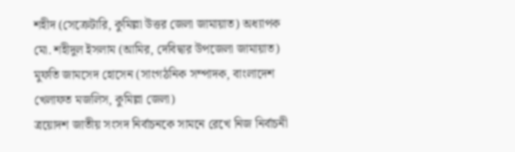শহীদ (সেক্রেটারি, কুমিল্লা উত্তর জেলা জামায়াত) অধ্যাপক মো. শহীদুল ইসলাম (আমির, দেবিদ্বার উপজেলা জামায়াত) মুফতি জামসেদ হোসেন (সাংগঠনিক সম্পাদক, বাংলাদেশ খেলাফত মজলিস, কুমিল্লা জেলা)
ত্রয়োদশ জাতীয় সংসদ নির্বাচনকে সামনে রেখে নিজ নির্বাচনী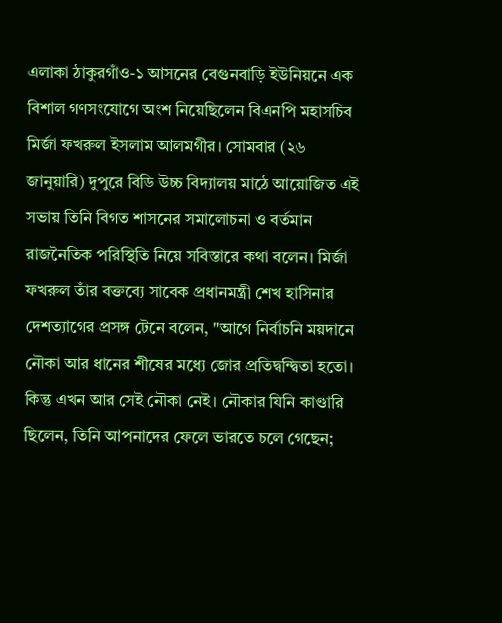এলাকা ঠাকুরগাঁও-১ আসনের বেগুনবাড়ি ইউনিয়নে এক বিশাল গণসংযোগে অংশ নিয়েছিলেন বিএনপি মহাসচিব মির্জা ফখরুল ইসলাম আলমগীর। সোমবার (২৬ জানুয়ারি) দুপুরে বিডি উচ্চ বিদ্যালয় মাঠে আয়োজিত এই সভায় তিনি বিগত শাসনের সমালোচনা ও বর্তমান রাজনৈতিক পরিস্থিতি নিয়ে সবিস্তারে কথা বলেন। মির্জা ফখরুল তাঁর বক্তব্যে সাবেক প্রধানমন্ত্রী শেখ হাসিনার দেশত্যাগের প্রসঙ্গ টেনে বলেন, "আগে নির্বাচনি ময়দানে নৌকা আর ধানের শীষের মধ্যে জোর প্রতিদ্বন্দ্বিতা হতো। কিন্তু এখন আর সেই নৌকা নেই। নৌকার যিনি কাণ্ডারি ছিলেন, তিনি আপনাদের ফেলে ভারতে চলে গেছেন;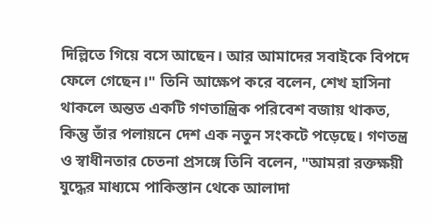দিল্লিতে গিয়ে বসে আছেন। আর আমাদের সবাইকে বিপদে ফেলে গেছেন।" তিনি আক্ষেপ করে বলেন, শেখ হাসিনা থাকলে অন্তত একটি গণতান্ত্রিক পরিবেশ বজায় থাকত, কিন্তু তাঁর পলায়নে দেশ এক নতুন সংকটে পড়েছে। গণতন্ত্র ও স্বাধীনতার চেতনা প্রসঙ্গে তিনি বলেন, "আমরা রক্তক্ষয়ী যুদ্ধের মাধ্যমে পাকিস্তান থেকে আলাদা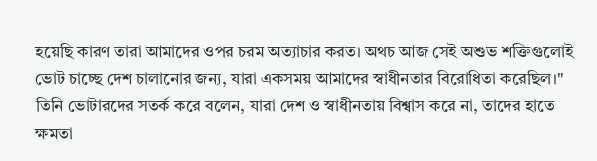হয়েছি কারণ তারা আমাদের ওপর চরম অত্যাচার করত। অথচ আজ সেই অশুভ শক্তিগুলোই ভোট চাচ্ছে দেশ চালানোর জন্য, যারা একসময় আমাদের স্বাধীনতার বিরোধিতা করেছিল।" তিনি ভোটারদের সতর্ক করে বলেন, যারা দেশ ও স্বাধীনতায় বিশ্বাস করে না, তাদের হাতে ক্ষমতা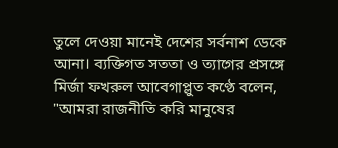তুলে দেওয়া মানেই দেশের সর্বনাশ ডেকে আনা। ব্যক্তিগত সততা ও ত্যাগের প্রসঙ্গে মির্জা ফখরুল আবেগাপ্লুত কণ্ঠে বলেন, "আমরা রাজনীতি করি মানুষের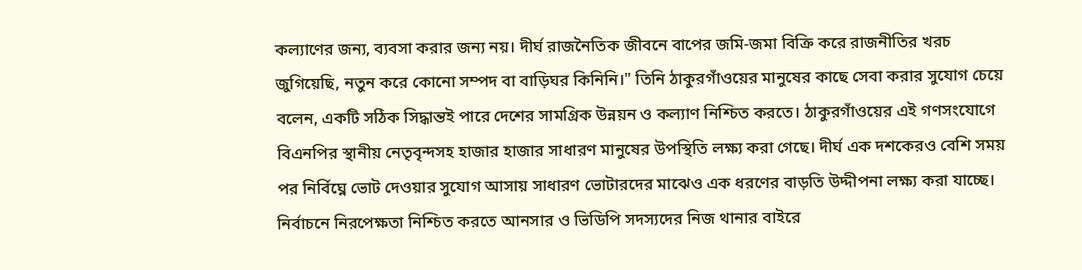কল্যাণের জন্য, ব্যবসা করার জন্য নয়। দীর্ঘ রাজনৈতিক জীবনে বাপের জমি-জমা বিক্রি করে রাজনীতির খরচ জুগিয়েছি, নতুন করে কোনো সম্পদ বা বাড়িঘর কিনিনি।" তিনি ঠাকুরগাঁওয়ের মানুষের কাছে সেবা করার সুযোগ চেয়ে বলেন, একটি সঠিক সিদ্ধান্তই পারে দেশের সামগ্রিক উন্নয়ন ও কল্যাণ নিশ্চিত করতে। ঠাকুরগাঁওয়ের এই গণসংযোগে বিএনপির স্থানীয় নেতৃবৃন্দসহ হাজার হাজার সাধারণ মানুষের উপস্থিতি লক্ষ্য করা গেছে। দীর্ঘ এক দশকেরও বেশি সময় পর নির্বিঘ্নে ভোট দেওয়ার সুযোগ আসায় সাধারণ ভোটারদের মাঝেও এক ধরণের বাড়তি উদ্দীপনা লক্ষ্য করা যাচ্ছে।
নির্বাচনে নিরপেক্ষতা নিশ্চিত করতে আনসার ও ভিডিপি সদস্যদের নিজ থানার বাইরে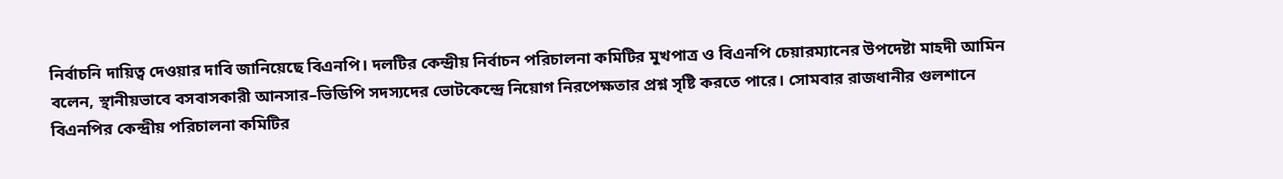নির্বাচনি দায়িত্ব দেওয়ার দাবি জানিয়েছে বিএনপি। দলটির কেন্দ্রীয় নির্বাচন পরিচালনা কমিটির মুখপাত্র ও বিএনপি চেয়ারম্যানের উপদেষ্টা মাহদী আমিন বলেন, স্থানীয়ভাবে বসবাসকারী আনসার–ভিডিপি সদস্যদের ভোটকেন্দ্রে নিয়োগ নিরপেক্ষতার প্রশ্ন সৃষ্টি করতে পারে। সোমবার রাজধানীর গুলশানে বিএনপির কেন্দ্রীয় পরিচালনা কমিটির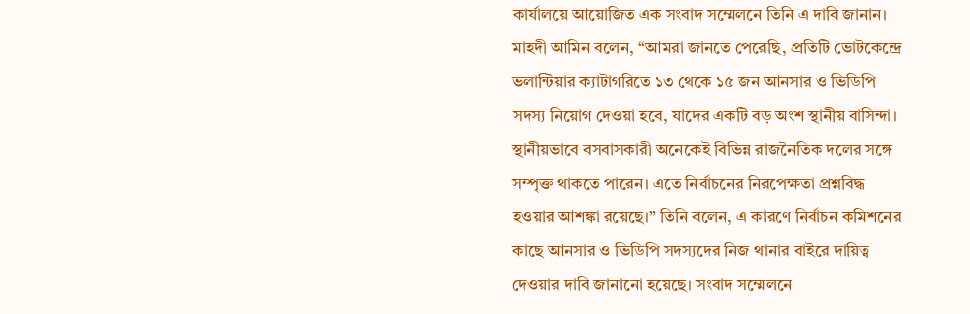কার্যালয়ে আয়োজিত এক সংবাদ সম্মেলনে তিনি এ দাবি জানান। মাহদী আমিন বলেন, “আমরা জানতে পেরেছি, প্রতিটি ভোটকেন্দ্রে ভলান্টিয়ার ক্যাটাগরিতে ১৩ থেকে ১৫ জন আনসার ও ভিডিপি সদস্য নিয়োগ দেওয়া হবে, যাদের একটি বড় অংশ স্থানীয় বাসিন্দা। স্থানীয়ভাবে বসবাসকারী অনেকেই বিভিন্ন রাজনৈতিক দলের সঙ্গে সম্পৃক্ত থাকতে পারেন। এতে নির্বাচনের নিরপেক্ষতা প্রশ্নবিদ্ধ হওয়ার আশঙ্কা রয়েছে।” তিনি বলেন, এ কারণে নির্বাচন কমিশনের কাছে আনসার ও ভিডিপি সদস্যদের নিজ থানার বাইরে দায়িত্ব দেওয়ার দাবি জানানো হয়েছে। সংবাদ সম্মেলনে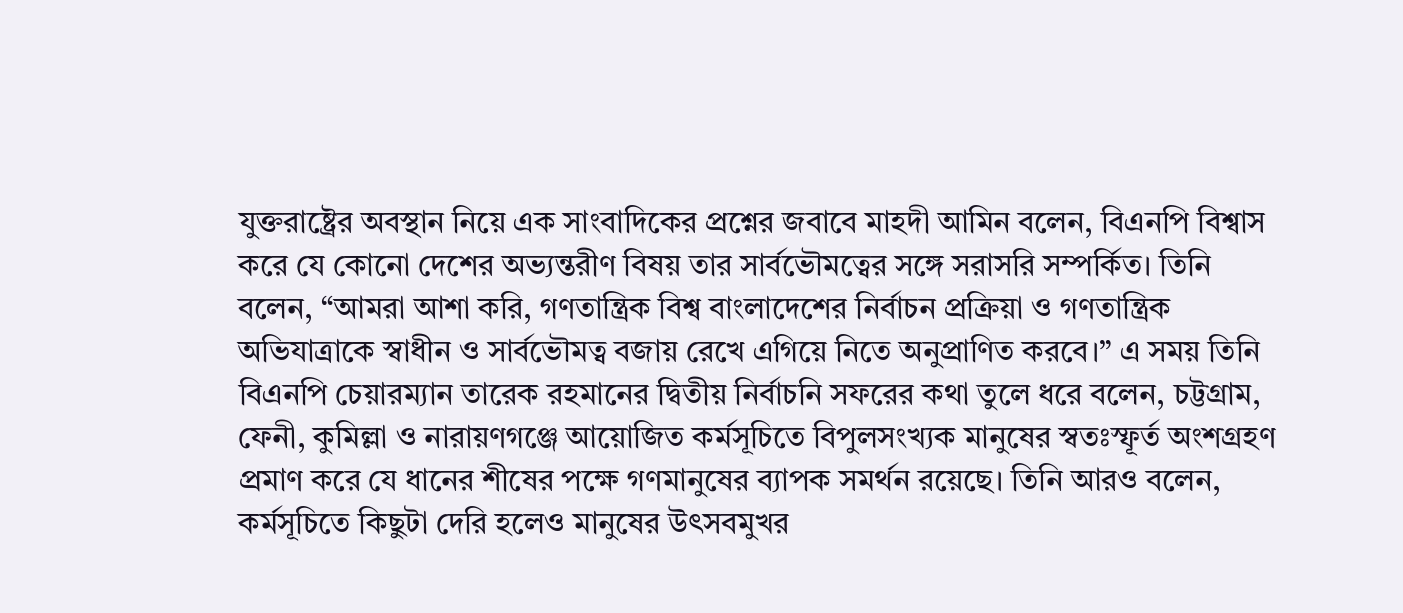যুক্তরাষ্ট্রের অবস্থান নিয়ে এক সাংবাদিকের প্রশ্নের জবাবে মাহদী আমিন বলেন, বিএনপি বিশ্বাস করে যে কোনো দেশের অভ্যন্তরীণ বিষয় তার সার্বভৌমত্বের সঙ্গে সরাসরি সম্পর্কিত। তিনি বলেন, “আমরা আশা করি, গণতান্ত্রিক বিশ্ব বাংলাদেশের নির্বাচন প্রক্রিয়া ও গণতান্ত্রিক অভিযাত্রাকে স্বাধীন ও সার্বভৌমত্ব বজায় রেখে এগিয়ে নিতে অনুপ্রাণিত করবে।” এ সময় তিনি বিএনপি চেয়ারম্যান তারেক রহমানের দ্বিতীয় নির্বাচনি সফরের কথা তুলে ধরে বলেন, চট্টগ্রাম, ফেনী, কুমিল্লা ও নারায়ণগঞ্জে আয়োজিত কর্মসূচিতে বিপুলসংখ্যক মানুষের স্বতঃস্ফূর্ত অংশগ্রহণ প্রমাণ করে যে ধানের শীষের পক্ষে গণমানুষের ব্যাপক সমর্থন রয়েছে। তিনি আরও বলেন, কর্মসূচিতে কিছুটা দেরি হলেও মানুষের উৎসবমুখর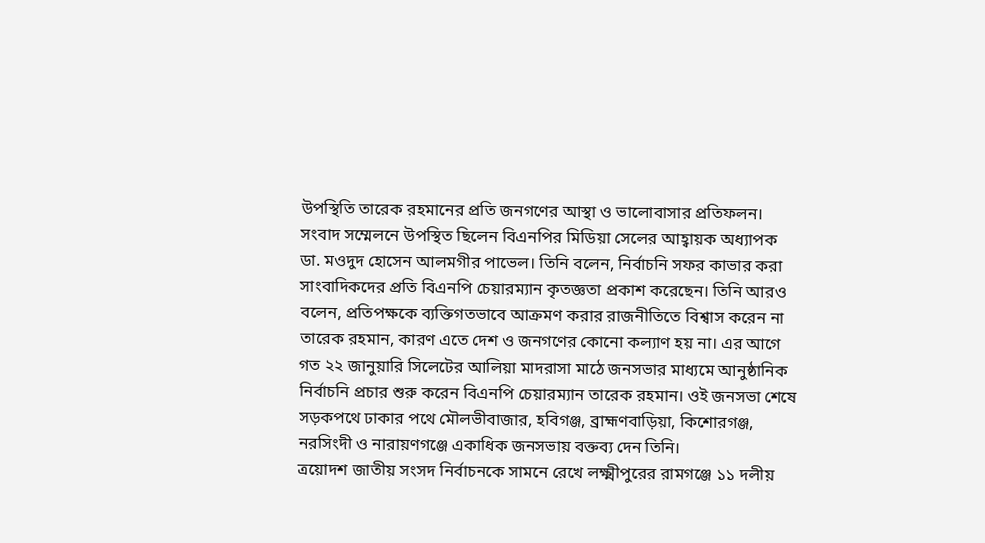উপস্থিতি তারেক রহমানের প্রতি জনগণের আস্থা ও ভালোবাসার প্রতিফলন। সংবাদ সম্মেলনে উপস্থিত ছিলেন বিএনপির মিডিয়া সেলের আহ্বায়ক অধ্যাপক ডা. মওদুদ হোসেন আলমগীর পাভেল। তিনি বলেন, নির্বাচনি সফর কাভার করা সাংবাদিকদের প্রতি বিএনপি চেয়ারম্যান কৃতজ্ঞতা প্রকাশ করেছেন। তিনি আরও বলেন, প্রতিপক্ষকে ব্যক্তিগতভাবে আক্রমণ করার রাজনীতিতে বিশ্বাস করেন না তারেক রহমান, কারণ এতে দেশ ও জনগণের কোনো কল্যাণ হয় না। এর আগে গত ২২ জানুয়ারি সিলেটের আলিয়া মাদরাসা মাঠে জনসভার মাধ্যমে আনুষ্ঠানিক নির্বাচনি প্রচার শুরু করেন বিএনপি চেয়ারম্যান তারেক রহমান। ওই জনসভা শেষে সড়কপথে ঢাকার পথে মৌলভীবাজার, হবিগঞ্জ, ব্রাহ্মণবাড়িয়া, কিশোরগঞ্জ, নরসিংদী ও নারায়ণগঞ্জে একাধিক জনসভায় বক্তব্য দেন তিনি।
ত্রয়োদশ জাতীয় সংসদ নির্বাচনকে সামনে রেখে লক্ষ্মীপুরের রামগঞ্জে ১১ দলীয়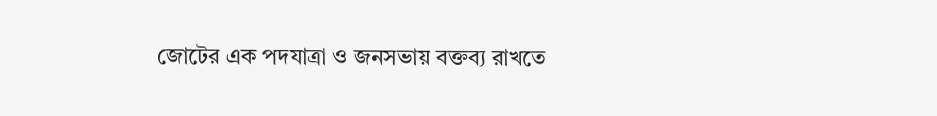জোটের এক পদযাত্রা ও জনসভায় বক্তব্য রাখতে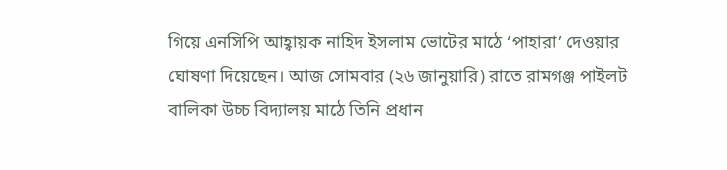গিয়ে এনসিপি আহ্বায়ক নাহিদ ইসলাম ভোটের মাঠে ‘পাহারা’ দেওয়ার ঘোষণা দিয়েছেন। আজ সোমবার (২৬ জানুয়ারি) রাতে রামগঞ্জ পাইলট বালিকা উচ্চ বিদ্যালয় মাঠে তিনি প্রধান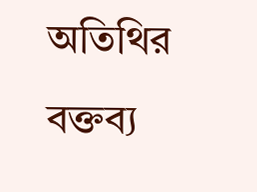অতিথির বক্তব্য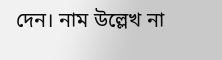দেন। নাম উল্লেখ না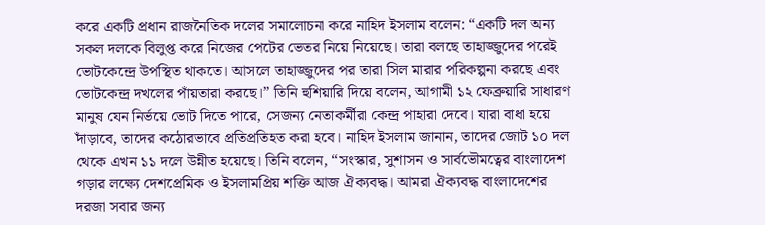করে একটি প্রধান রাজনৈতিক দলের সমালোচনা করে নাহিদ ইসলাম বলেন: “একটি দল অন্য সকল দলকে বিলুপ্ত করে নিজের পেটের ভেতর নিয়ে নিয়েছে। তারা বলছে তাহাজ্জুদের পরেই ভোটকেন্দ্রে উপস্থিত থাকতে। আসলে তাহাজ্জুদের পর তারা সিল মারার পরিকল্পনা করছে এবং ভোটকেন্দ্র দখলের পাঁয়তারা করছে।” তিনি হুশিয়ারি দিয়ে বলেন, আগামী ১২ ফেব্রুয়ারি সাধারণ মানুষ যেন নির্ভয়ে ভোট দিতে পারে, সেজন্য নেতাকর্মীরা কেন্দ্র পাহারা দেবে। যারা বাধা হয়ে দাঁড়াবে, তাদের কঠোরভাবে প্রতিপ্রতিহত করা হবে। নাহিদ ইসলাম জানান, তাদের জোট ১০ দল থেকে এখন ১১ দলে উন্নীত হয়েছে। তিনি বলেন, “সংস্কার, সুশাসন ও সার্বভৌমত্বের বাংলাদেশ গড়ার লক্ষ্যে দেশপ্রেমিক ও ইসলামপ্রিয় শক্তি আজ ঐক্যবদ্ধ। আমরা ঐক্যবদ্ধ বাংলাদেশের দরজা সবার জন্য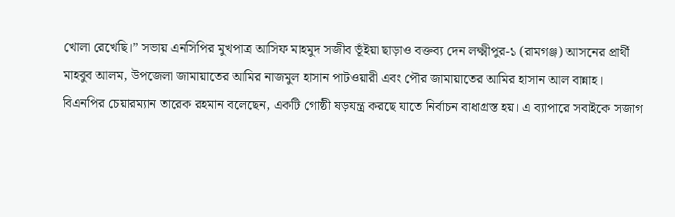খোলা রেখেছি।” সভায় এনসিপির মুখপাত্র আসিফ মাহমুদ সজীব ভূঁইয়া ছাড়াও বক্তব্য দেন লক্ষ্মীপুর-১ (রামগঞ্জ) আসনের প্রার্থী মাহবুব আলম, উপজেলা জামায়াতের আমির নাজমুল হাসান পাটওয়ারী এবং পৌর জামায়াতের আমির হাসান আল বান্নাহ।
বিএনপির চেয়ারম্যান তারেক রহমান বলেছেন, একটি গোষ্ঠী ষড়যন্ত্র করছে যাতে নির্বাচন বাধাগ্রস্ত হয়। এ ব্যাপারে সবাইকে সজাগ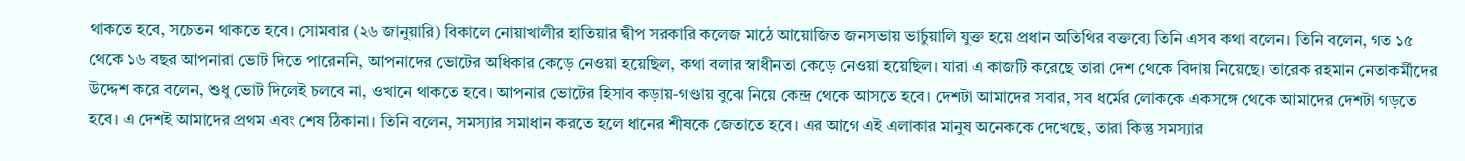থাকতে হবে, সচেতন থাকতে হবে। সোমবার (২৬ জানুয়ারি) বিকালে নোয়াখালীর হাতিয়ার দ্বীপ সরকারি কলেজ মাঠে আয়োজিত জনসভায় ভার্চুয়ালি যুক্ত হয়ে প্রধান অতিথির বক্তব্যে তিনি এসব কথা বলেন। তিনি বলেন, গত ১৫ থেকে ১৬ বছর আপনারা ভোট দিতে পারেননি, আপনাদের ভোটের অধিকার কেড়ে নেওয়া হয়েছিল, কথা বলার স্বাধীনতা কেড়ে নেওয়া হয়েছিল। যারা এ কাজটি করেছে তারা দেশ থেকে বিদায় নিয়েছে। তারেক রহমান নেতাকর্মীদের উদ্দেশ করে বলেন, শুধু ভোট দিলেই চলবে না, ওখানে থাকতে হবে। আপনার ভোটের হিসাব কড়ায়-গণ্ডায় বুঝে নিয়ে কেন্দ্র থেকে আসতে হবে। দেশটা আমাদের সবার, সব ধর্মের লোককে একসঙ্গে থেকে আমাদের দেশটা গড়তে হবে। এ দেশই আমাদের প্রথম এবং শেষ ঠিকানা। তিনি বলেন, সমস্যার সমাধান করতে হলে ধানের শীষকে জেতাতে হবে। এর আগে এই এলাকার মানুষ অনেককে দেখেছে, তারা কিন্তু সমস্যার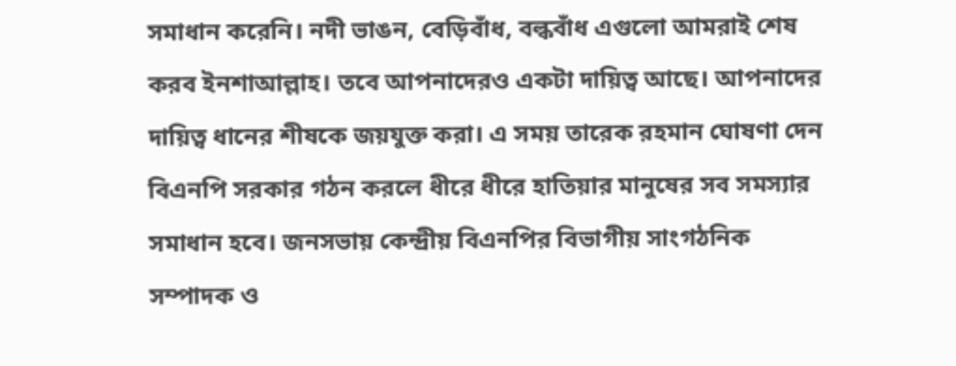সমাধান করেনি। নদী ভাঙন, বেড়িবাঁধ, বল্কবাঁধ এগুলো আমরাই শেষ করব ইনশাআল্লাহ। তবে আপনাদেরও একটা দায়িত্ব আছে। আপনাদের দায়িত্ব ধানের শীষকে জয়যুক্ত করা। এ সময় তারেক রহমান ঘোষণা দেন বিএনপি সরকার গঠন করলে ধীরে ধীরে হাতিয়ার মানুষের সব সমস্যার সমাধান হবে। জনসভায় কেন্দ্রীয় বিএনপির বিভাগীয় সাংগঠনিক সম্পাদক ও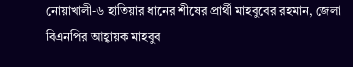নোয়াখালী-৬ হাতিয়ার ধানের শীষের প্রার্থী মাহবুবের রহমান, জেলা বিএনপির আহ্বায়ক মাহবুব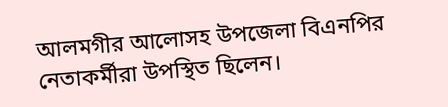আলমগীর আলোসহ উপজেলা বিএনপির নেতাকর্মীরা উপস্থিত ছিলেন।